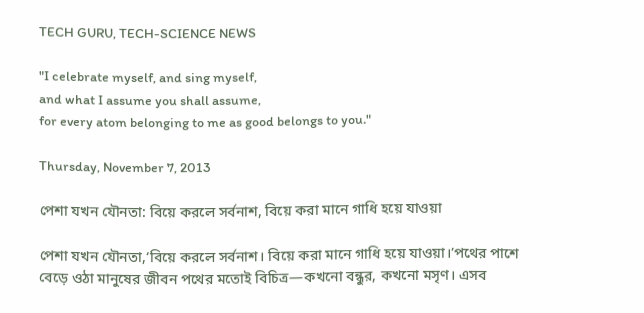TECH GURU, TECH-SCIENCE NEWS

"I celebrate myself, and sing myself,
and what I assume you shall assume,
for every atom belonging to me as good belongs to you."

Thursday, November 7, 2013

পেশা যখন যৌনতা: বিয়ে করলে সর্বনাশ, বিয়ে করা মানে গাধি হয়ে যাওয়া

পেশা যখন যৌনতা,‘বিয়ে করলে সর্বনাশ। বিয়ে করা মানে গাধি হয়ে যাওয়া।’পথের পাশে বেড়ে ওঠা মানুষের জীবন পথের মতোই বিচিত্র—কখনো বন্ধুর, কখনো মসৃণ। এসব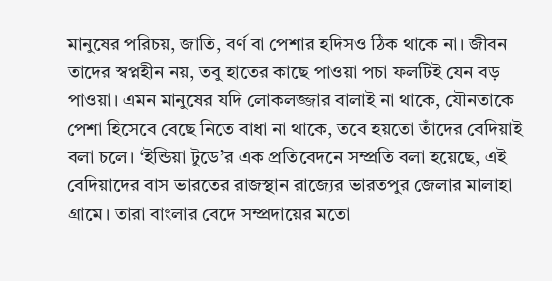মানুষের পরিচয়, জাতি, বর্ণ বা পেশার হদিসও ঠিক থাকে না। জীবন তাদের স্বপ্নহীন নয়, তবু হাতের কাছে পাওয়া পচা ফলটিই যেন বড় পাওয়া। এমন মানুষের যদি লোকলজ্জার বালাই না থাকে, যৌনতাকে পেশা হিসেবে বেছে নিতে বাধা না থাকে, তবে হয়তো তাঁদের বেদিয়াই বলা চলে। ‘ইন্ডিয়া টুডে’র এক প্রতিবেদনে সম্প্রতি বলা হয়েছে, এই বেদিয়াদের বাস ভারতের রাজস্থান রাজ্যের ভারতপুর জেলার মালাহা গ্রামে। তারা বাংলার বেদে সম্প্রদায়ের মতো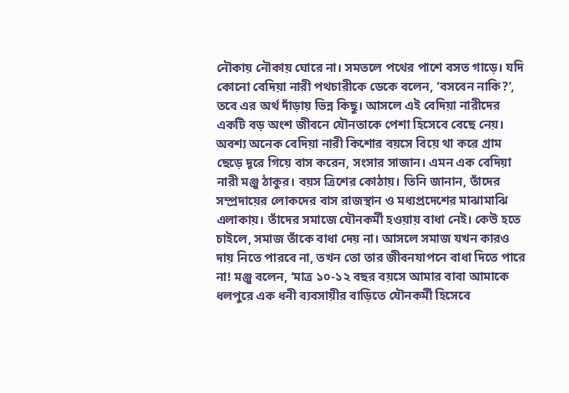নৌকায় নৌকায় ঘোরে না। সমতলে পথের পাশে বসত গাড়ে। যদি কোনো বেদিয়া নারী পথচারীকে ডেকে বলেন, ‘বসবেন নাকি?’, তবে এর অর্থ দাঁড়ায় ভিন্ন কিছু। আসলে এই বেদিয়া নারীদের একটি বড় অংশ জীবনে যৌনতাকে পেশা হিসেবে বেছে নেয়। অবশ্য অনেক বেদিয়া নারী কিশোর বয়সে বিয়ে থা করে গ্রাম ছেড়ে দূরে গিয়ে বাস করেন, সংসার সাজান। এমন এক বেদিয়া নারী মঞ্জু ঠাকুর। বয়স ত্রিশের কোঠায়। তিনি জানান, তাঁদের সম্প্রদায়ের লোকদের বাস রাজস্থান ও মধ্যপ্রদেশের মাঝামাঝি এলাকায়। তাঁদের সমাজে যৌনকর্মী হওয়ায় বাধা নেই। কেউ হতে চাইলে, সমাজ তাঁকে বাধা দেয় না। আসলে সমাজ যখন কারও দায় নিতে পারবে না, তখন তো তার জীবনযাপনে বাধা দিতে পারে না! মঞ্জু বলেন, ‘মাত্র ১০-১২ বছর বয়সে আমার বাবা আমাকে ধলপুরে এক ধনী ব্যবসায়ীর বাড়িতে যৌনকর্মী হিসেবে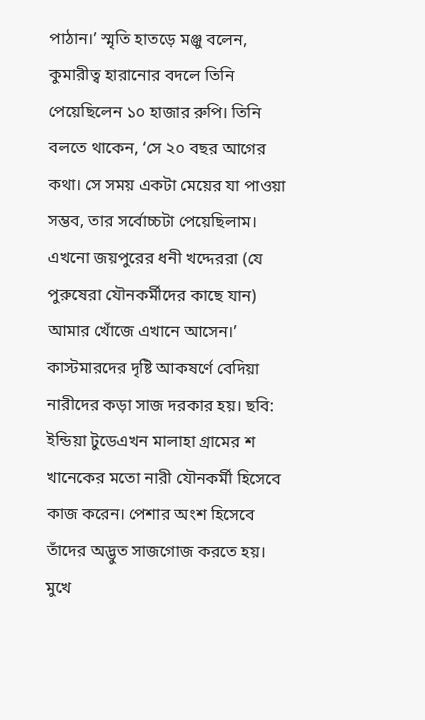পাঠান।’ স্মৃতি হাতড়ে মঞ্জু বলেন, কুমারীত্ব হারানোর বদলে তিনি পেয়েছিলেন ১০ হাজার রুপি। তিনি বলতে থাকেন, ‘সে ২০ বছর আগের কথা। সে সময় একটা মেয়ের যা পাওয়া সম্ভব, তার সর্বোচ্চটা পেয়েছিলাম। এখনো জয়পুরের ধনী খদ্দেররা (যে পুরুষেরা যৌনকর্মীদের কাছে যান) আমার খোঁজে এখানে আসেন।’ কাস্টমারদের দৃষ্টি আকষর্ণে বেদিয়া নারীদের কড়া সাজ দরকার হয়। ছবি: ইন্ডিয়া টুডেএখন মালাহা গ্রামের শ খানেকের মতো নারী যৌনকর্মী হিসেবে কাজ করেন। পেশার অংশ হিসেবে তাঁদের অদ্ভুত সাজগোজ করতে হয়। মুখে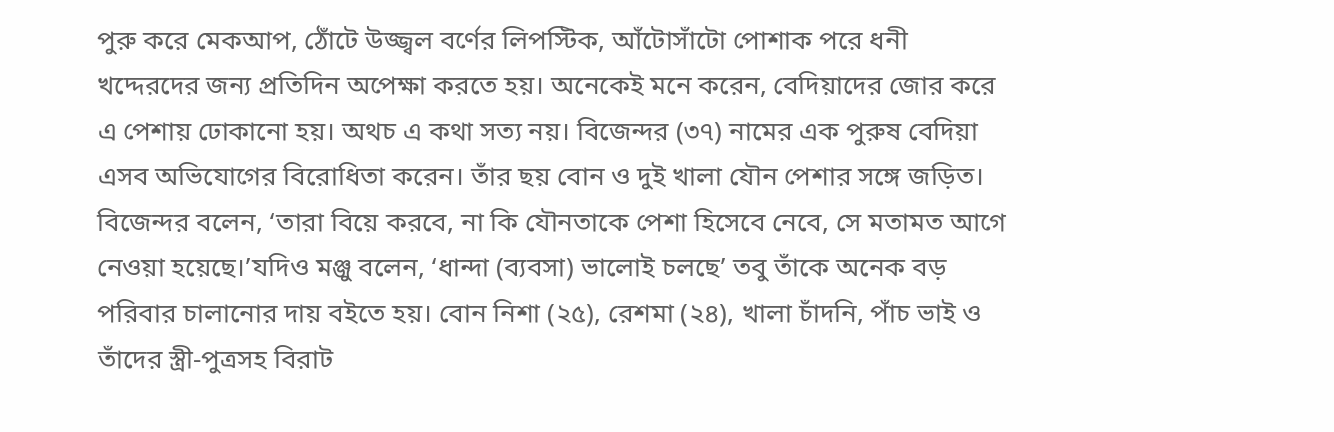পুরু করে মেকআপ, ঠোঁটে উজ্জ্বল বর্ণের লিপস্টিক, আঁটোসাঁটো পোশাক পরে ধনী খদ্দেরদের জন্য প্রতিদিন অপেক্ষা করতে হয়। অনেকেই মনে করেন, বেদিয়াদের জোর করে এ পেশায় ঢোকানো হয়। অথচ এ কথা সত্য নয়। বিজেন্দর (৩৭) নামের এক পুরুষ বেদিয়া এসব অভিযোগের বিরোধিতা করেন। তাঁর ছয় বোন ও দুই খালা যৌন পেশার সঙ্গে জড়িত। বিজেন্দর বলেন, ‘তারা বিয়ে করবে, না কি যৌনতাকে পেশা হিসেবে নেবে, সে মতামত আগে নেওয়া হয়েছে।’যদিও মঞ্জু বলেন, ‘ধান্দা (ব্যবসা) ভালোই চলছে’ তবু তাঁকে অনেক বড় পরিবার চালানোর দায় বইতে হয়। বোন নিশা (২৫), রেশমা (২৪), খালা চাঁদনি, পাঁচ ভাই ও তাঁদের স্ত্রী-পুত্রসহ বিরাট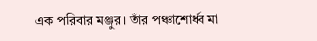এক পরিবার মঞ্জুর। তাঁর পঞ্চাশোর্ধ্ব মা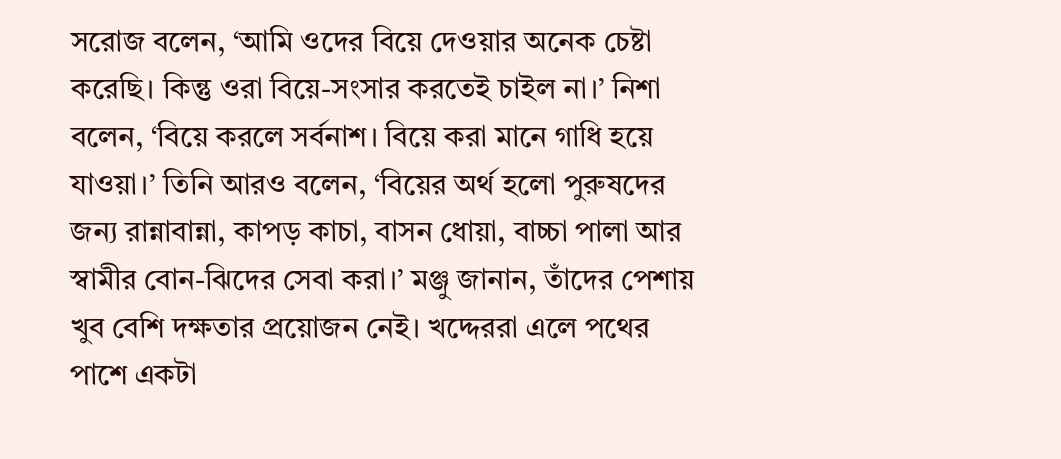সরোজ বলেন, ‘আমি ওদের বিয়ে দেওয়ার অনেক চেষ্টা করেছি। কিন্তু ওরা বিয়ে-সংসার করতেই চাইল না।’ নিশা বলেন, ‘বিয়ে করলে সর্বনাশ। বিয়ে করা মানে গাধি হয়ে যাওয়া।’ তিনি আরও বলেন, ‘বিয়ের অর্থ হলো পুরুষদের জন্য রান্নাবান্না, কাপড় কাচা, বাসন ধোয়া, বাচ্চা পালা আর স্বামীর বোন-ঝিদের সেবা করা।’ মঞ্জু জানান, তাঁদের পেশায় খুব বেশি দক্ষতার প্রয়োজন নেই। খদ্দেররা এলে পথের পাশে একটা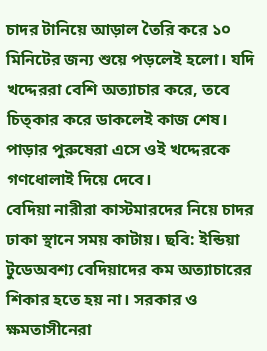চাদর টানিয়ে আড়াল তৈরি করে ১০ মিনিটের জন্য শুয়ে পড়লেই হলো। যদি খদ্দেররা বেশি অত্যাচার করে, তবে চিত্কার করে ডাকলেই কাজ শেষ। পাড়ার পুরুষেরা এসে ওই খদ্দেরকে গণধোলাই দিয়ে দেবে।
বেদিয়া নারীরা কাস্টমারদের নিয়ে চাদর ঢাকা স্থানে সময় কাটায়। ছবি: ইন্ডিয়া টুডেঅবশ্য বেদিয়াদের কম অত্যাচারের শিকার হতে হয় না। সরকার ও ক্ষমতাসীনেরা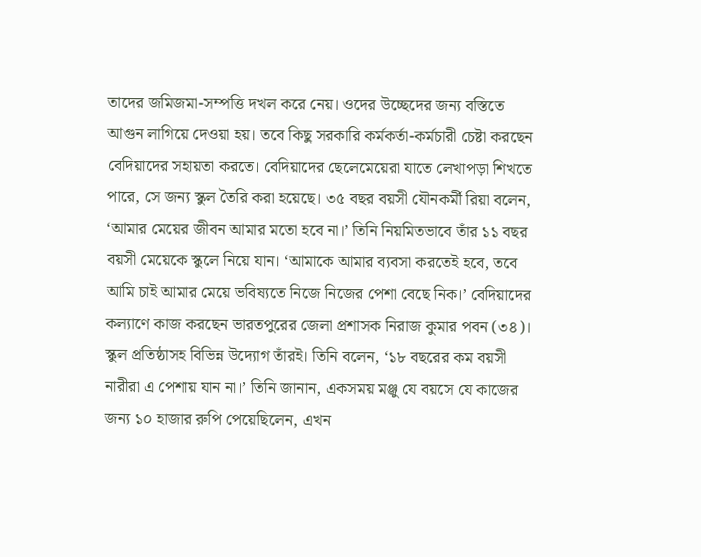তাদের জমিজমা-সম্পত্তি দখল করে নেয়। ওদের উচ্ছেদের জন্য বস্তিতে আগুন লাগিয়ে দেওয়া হয়। তবে কিছু সরকারি কর্মকর্তা-কর্মচারী চেষ্টা করছেন বেদিয়াদের সহায়তা করতে। বেদিয়াদের ছেলেমেয়েরা যাতে লেখাপড়া শিখতে পারে, সে জন্য স্কুল তৈরি করা হয়েছে। ৩৫ বছর বয়সী যৌনকর্মী রিয়া বলেন, ‘আমার মেয়ের জীবন আমার মতো হবে না।’ তিনি নিয়মিতভাবে তাঁর ১১ বছর বয়সী মেয়েকে স্কুলে নিয়ে যান। ‘আমাকে আমার ব্যবসা করতেই হবে, তবে আমি চাই আমার মেয়ে ভবিষ্যতে নিজে নিজের পেশা বেছে নিক।’ বেদিয়াদের কল্যাণে কাজ করছেন ভারতপুরের জেলা প্রশাসক নিরাজ কুমার পবন (৩৪)। স্কুল প্রতিষ্ঠাসহ বিভিন্ন উদ্যোগ তাঁরই। তিনি বলেন, ‘১৮ বছরের কম বয়সী নারীরা এ পেশায় যান না।’ তিনি জানান, একসময় মঞ্জু যে বয়সে যে কাজের জন্য ১০ হাজার রুপি পেয়েছিলেন, এখন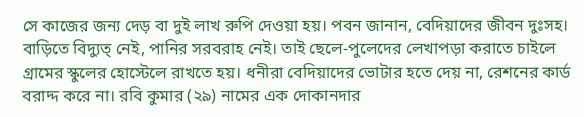সে কাজের জন্য দেড় বা দুই লাখ রুপি দেওয়া হয়। পবন জানান, বেদিয়াদের জীবন দুঃসহ। বাড়িতে বিদ্যুত্ নেই, পানির সরবরাহ নেই। তাই ছেলে-পুলেদের লেখাপড়া করাতে চাইলে গ্রামের স্কুলের হোস্টেলে রাখতে হয়। ধনীরা বেদিয়াদের ভোটার হতে দেয় না, রেশনের কার্ড বরাদ্দ করে না। রবি কুমার (২৯) নামের এক দোকানদার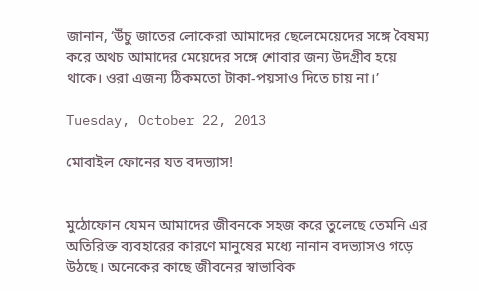জানান, ‘উঁচু জাতের লোকেরা আমাদের ছেলেমেয়েদের সঙ্গে বৈষম্য করে অথচ আমাদের মেয়েদের সঙ্গে শোবার জন্য উদগ্রীব হয়ে থাকে। ওরা এজন্য ঠিকমতো টাকা-পয়সাও দিতে চায় না।’

Tuesday, October 22, 2013

মোবাইল ফোনের যত বদভ্যাস!


মুঠোফোন যেমন আমাদের জীবনকে সহজ করে তুলেছে তেমনি এর অতিরিক্ত ব্যবহারের কারণে মানুষের মধ্যে নানান বদভ্যাসও গড়ে উঠছে। অনেকের কাছে জীবনের স্বাভাবিক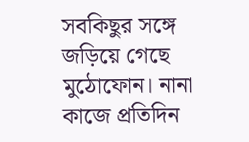সবকিছুর সঙ্গে জড়িয়ে গেছে মুঠোফোন। নানা কাজে প্রতিদিন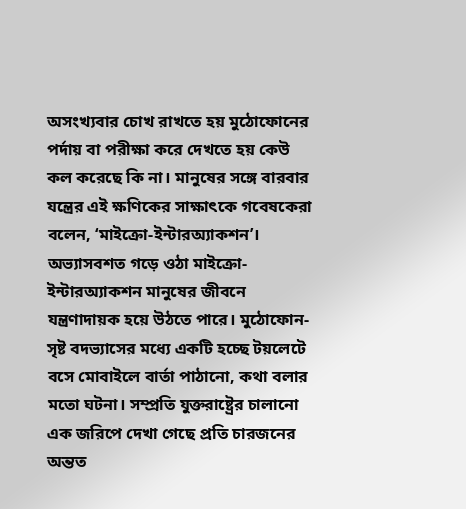অসংখ্যবার চোখ রাখতে হয় মুঠোফোনের পর্দায় বা পরীক্ষা করে দেখতে হয় কেউ কল করেছে কি না। মানুষের সঙ্গে বারবার যন্ত্রের এই ক্ষণিকের সাক্ষাৎকে গবেষকেরা বলেন, ‘মাইক্রো-ইন্টারঅ্যাকশন’। অভ্যাসবশত গড়ে ওঠা মাইক্রো-ইন্টারঅ্যাকশন মানুষের জীবনে যন্ত্রণাদায়ক হয়ে উঠতে পারে। মুঠোফোন-সৃষ্ট বদভ্যাসের মধ্যে একটি হচ্ছে টয়লেটে বসে মোবাইলে বার্তা পাঠানো, কথা বলার মতো ঘটনা। সম্প্রতি যুক্তরাষ্ট্রের চালানো এক জরিপে দেখা গেছে প্রতি চারজনের অন্তত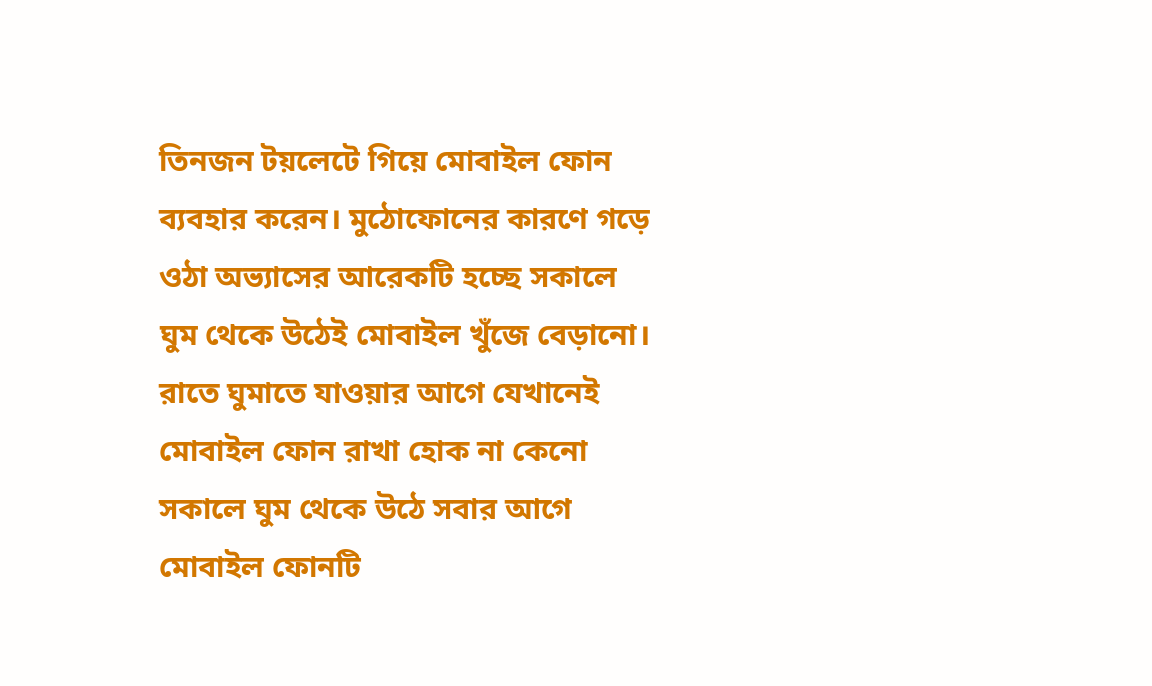তিনজন টয়লেটে গিয়ে মোবাইল ফোন ব্যবহার করেন। মুঠোফোনের কারণে গড়ে ওঠা অভ্যাসের আরেকটি হচ্ছে সকালে ঘুম থেকে উঠেই মোবাইল খুঁজে বেড়ানো। রাতে ঘুমাতে যাওয়ার আগে যেখানেই মোবাইল ফোন রাখা হোক না কেনো সকালে ঘুম থেকে উঠে সবার আগে মোবাইল ফোনটি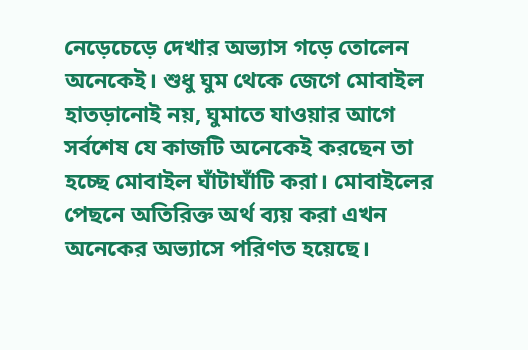নেড়েচেড়ে দেখার অভ্যাস গড়ে তোলেন অনেকেই। শুধু ঘুম থেকে জেগে মোবাইল হাতড়ানোই নয়, ঘুমাতে যাওয়ার আগে সর্বশেষ যে কাজটি অনেকেই করছেন তা হচ্ছে মোবাইল ঘাঁটাঘাঁটি করা। মোবাইলের পেছনে অতিরিক্ত অর্থ ব্যয় করা এখন অনেকের অভ্যাসে পরিণত হয়েছে।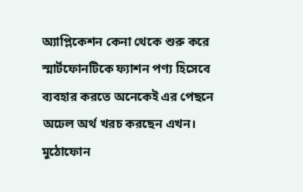অ্যাপ্লিকেশন কেনা থেকে শুরু করে স্মার্টফোনটিকে ফ্যাশন পণ্য হিসেবে ব্যবহার করতে অনেকেই এর পেছনে অঢেল অর্থ খরচ করছেন এখন। মুঠোফোন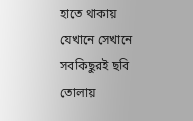হাতে থাকায় যেখানে সেখানে সবকিছুরই ছবি তোলায়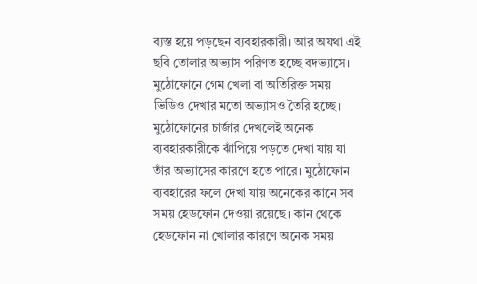ব্যস্ত হয়ে পড়ছেন ব্যবহারকারী। আর অযথা এই ছবি তোলার অভ্যাস পরিণত হচ্ছে বদভ্যাসে। মুঠোফোনে গেম খেলা বা অতিরিক্ত সময় ভিডিও দেখার মতো অভ্যাসও তৈরি হচ্ছে। মুঠোফোনের চার্জার দেখলেই অনেক ব্যবহারকারীকে ঝাঁপিয়ে পড়তে দেখা যায় যা তাঁর অভ্যাসের কারণে হতে পারে। মুঠোফোন ব্যবহারের ফলে দেখা যায় অনেকের কানে সব সময় হেডফোন দেওয়া রয়েছে। কান থেকে হেডফোন না খোলার কারণে অনেক সময়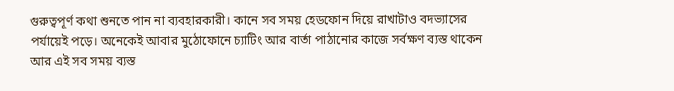গুরুত্বপূর্ণ কথা শুনতে পান না ব্যবহারকারী। কানে সব সময় হেডফোন দিয়ে রাখাটাও বদভ্যাসের পর্যায়েই পড়ে। অনেকেই আবার মুঠোফোনে চ্যাটিং আর বার্তা পাঠানোর কাজে সর্বক্ষণ ব্যস্ত থাকেন আর এই সব সময় ব্যস্ত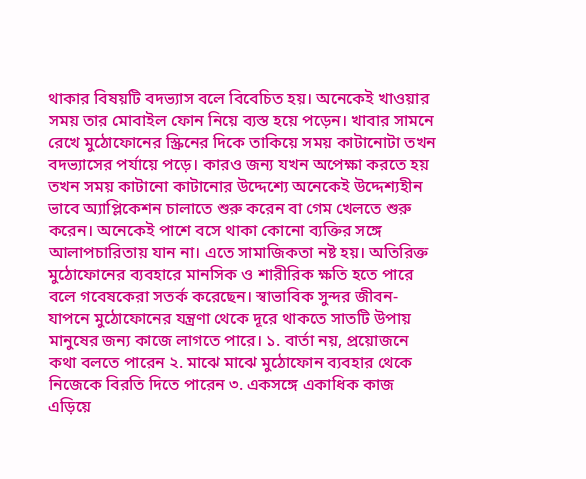থাকার বিষয়টি বদভ্যাস বলে বিবেচিত হয়। অনেকেই খাওয়ার সময় তার মোবাইল ফোন নিয়ে ব্যস্ত হয়ে পড়েন। খাবার সামনে রেখে মুঠোফোনের স্ক্রিনের দিকে তাকিয়ে সময় কাটানোটা তখন বদভ্যাসের পর্যায়ে পড়ে। কারও জন্য যখন অপেক্ষা করতে হয় তখন সময় কাটানো কাটানোর উদ্দেশ্যে অনেকেই উদ্দেশ্যহীন ভাবে অ্যাপ্লিকেশন চালাতে শুরু করেন বা গেম খেলতে শুরু করেন। অনেকেই পাশে বসে থাকা কোনো ব্যক্তির সঙ্গে আলাপচারিতায় যান না। এতে সামাজিকতা নষ্ট হয়। অতিরিক্ত মুঠোফোনের ব্যবহারে মানসিক ও শারীরিক ক্ষতি হতে পারে বলে গবেষকেরা সতর্ক করেছেন। স্বাভাবিক সুন্দর জীবন-যাপনে মুঠোফোনের যন্ত্রণা থেকে দূরে থাকতে সাতটি উপায় মানুষের জন্য কাজে লাগতে পারে। ১. বার্তা নয়, প্রয়োজনে কথা বলতে পারেন ২. মাঝে মাঝে মুঠোফোন ব্যবহার থেকে নিজেকে বিরতি দিতে পারেন ৩. একসঙ্গে একাধিক কাজ এড়িয়ে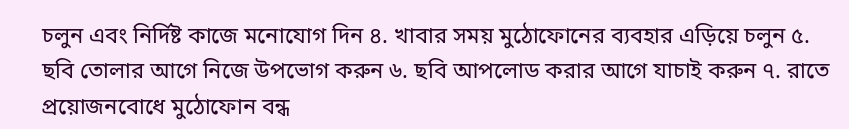চলুন এবং নির্দিষ্ট কাজে মনোযোগ দিন ৪. খাবার সময় মুঠোফোনের ব্যবহার এড়িয়ে চলুন ৫. ছবি তোলার আগে নিজে উপভোগ করুন ৬. ছবি আপলোড করার আগে যাচাই করুন ৭. রাতে প্রয়োজনবোধে মুঠোফোন বন্ধ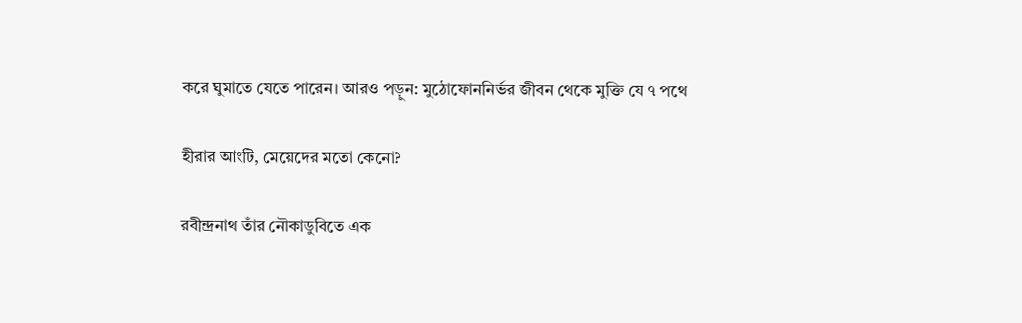করে ঘুমাতে যেতে পারেন। আরও পড়ুন: মুঠোফোননির্ভর জীবন থেকে মুক্তি যে ৭ পথে

হীরার আংটি, মেয়েদের মতো কেনো?

রবীন্দ্রনাথ তাঁর নৌকাডুবিতে এক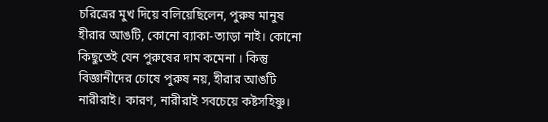চরিত্রের মুখ দিয়ে বলিয়েছিলেন, পুরুষ মানুষ হীরার আঙটি, কোনো ব্যাকা-ত্যাড়া নাই। কোনো কিছুতেই যেন পুরুষের দাম কমেনা । কিন্তু বিজ্ঞানীদের চোষে পুরুষ নয়, হীরার আঙটি নারীরাই। কারণ, নারীরাই সবচেয়ে কষ্টসহিষ্ণু।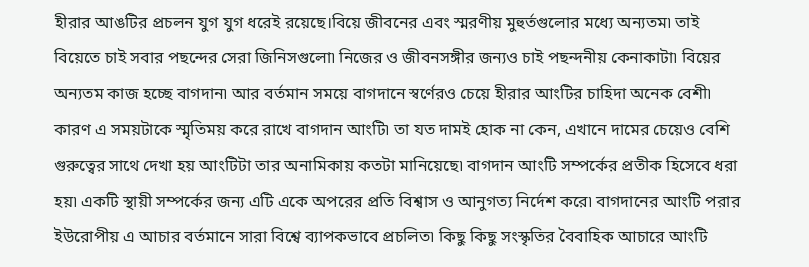হীরার আঙটির প্রচলন যুগ যুগ ধরেই রয়েছে।বিয়ে জীবনের এবং স্মরণীয় মুহুর্তগুলোর মধ্যে অন্যতম৷ তাই বিয়েতে চাই সবার পছন্দের সেরা জিনিসগুলো৷ নিজের ও জীবনসঙ্গীর জন্যও চাই পছন্দনীয় কেনাকাটা৷ বিয়ের অন্যতম কাজ হচ্ছে বাগদান৷ আর বর্তমান সময়ে বাগদানে স্বর্ণেরও চেয়ে হীরার আংটির চাহিদা অনেক বেশী৷ কারণ এ সময়টাকে স্মৃতিময় করে রাখে বাগদান আংটি৷ তা যত দামই হোক না কেন, এখানে দামের চেয়েও বেশি গুরুত্বের সাথে দেখা হয় আংটিটা তার অনামিকায় কতটা মানিয়েছে৷ বাগদান আংটি সম্পর্কের প্রতীক হিসেবে ধরা হয়৷ একটি স্থায়ী সম্পর্কের জন্য এটি একে অপরের প্রতি বিশ্বাস ও আনুগত্য নির্দেশ করে৷ বাগদানের আংটি পরার ইউরোপীয় এ আচার বর্তমানে সারা বিশ্বে ব্যাপকভাবে প্রচলিত৷ কিছু কিছু সংস্কৃতির বৈবাহিক আচারে আংটি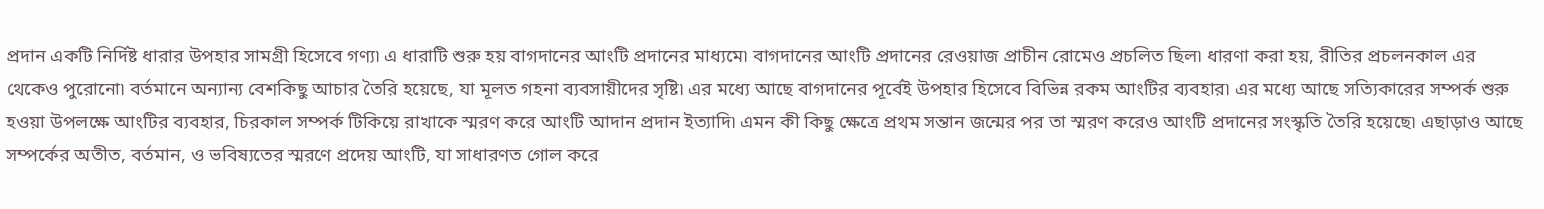প্রদান একটি নির্দিষ্ট ধারার উপহার সামগ্রী হিসেবে গণ্য৷ এ ধারাটি শুরু হয় বাগদানের আংটি প্রদানের মাধ্যমে৷ বাগদানের আংটি প্রদানের রেওয়াজ প্রাচীন রোমেও প্রচলিত ছিল৷ ধারণা করা হয়, রীতির প্রচলনকাল এর থেকেও পুরোনো৷ বর্তমানে অন্যান্য বেশকিছু আচার তৈরি হয়েছে, যা মূলত গহনা ব্যবসায়ীদের সৃষ্টি৷ এর মধ্যে আছে বাগদানের পূর্বেই উপহার হিসেবে বিভিন্ন রকম আংটির ব্যবহার৷ এর মধ্যে আছে সত্যিকারের সম্পর্ক শুরু হওয়া উপলক্ষে আংটির ব্যবহার, চিরকাল সম্পর্ক টিকিয়ে রাখাকে স্মরণ করে আংটি আদান প্রদান ইত্যাদি৷ এমন কী কিছু ক্ষেত্রে প্রথম সন্তান জন্মের পর তা স্মরণ করেও আংটি প্রদানের সংস্কৃতি তৈরি হয়েছে৷ এছাড়াও আছে সম্পর্কের অতীত, বর্তমান, ও ভবিষ্যতের স্মরণে প্রদেয় আংটি, যা সাধারণত গোল করে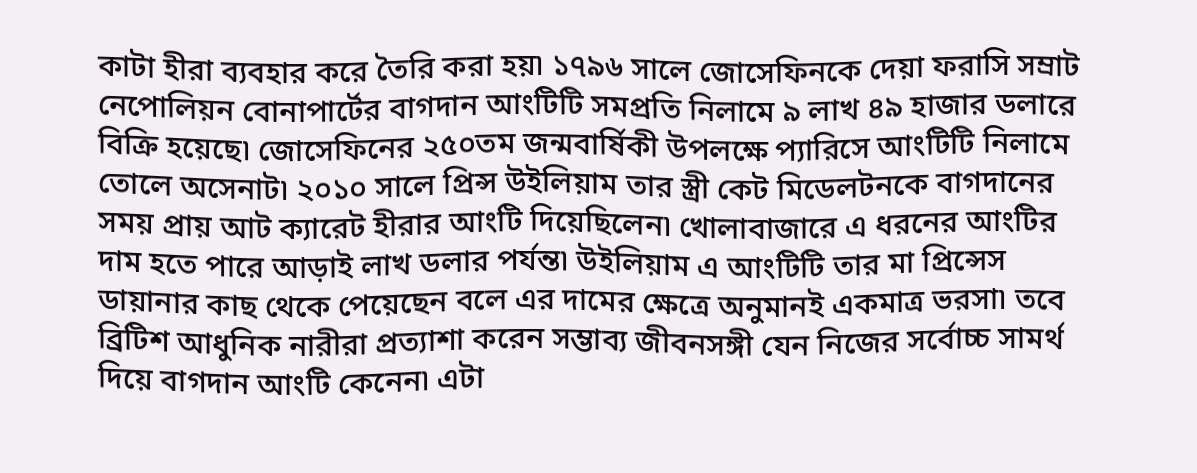কাটা হীরা ব্যবহার করে তৈরি করা হয়৷ ১৭৯৬ সালে জোসেফিনকে দেয়া ফরাসি সম্রাট নেপোলিয়ন বোনাপার্টের বাগদান আংটিটি সমপ্রতি নিলামে ৯ লাখ ৪৯ হাজার ডলারে বিক্রি হয়েছে৷ জোসেফিনের ২৫০তম জন্মবার্ষিকী উপলক্ষে প্যারিসে আংটিটি নিলামে তোলে অসেনাট৷ ২০১০ সালে প্রিন্স উইলিয়াম তার স্ত্রী কেট মিডেলটনকে বাগদানের সময় প্রায় আট ক্যারেট হীরার আংটি দিয়েছিলেন৷ খোলাবাজারে এ ধরনের আংটির দাম হতে পারে আড়াই লাখ ডলার পর্যন্ত৷ উইলিয়াম এ আংটিটি তার মা প্রিন্সেস ডায়ানার কাছ থেকে পেয়েছেন বলে এর দামের ক্ষেত্রে অনুমানই একমাত্র ভরসা৷ তবে ব্রিটিশ আধুনিক নারীরা প্রত্যাশা করেন সম্ভাব্য জীবনসঙ্গী যেন নিজের সর্বোচ্চ সামর্থ দিয়ে বাগদান আংটি কেনেন৷ এটা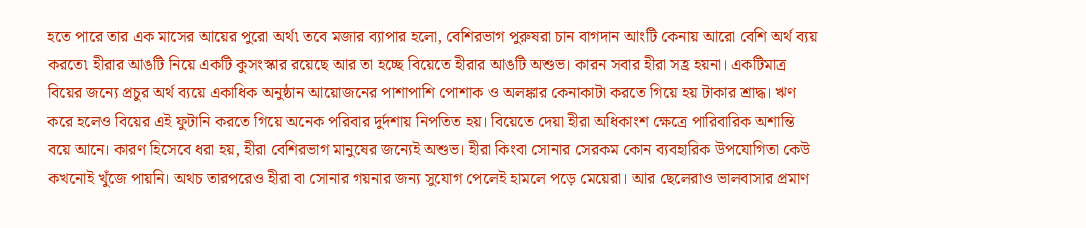হতে পারে তার এক মাসের আয়ের পুরো অর্থ৷ তবে মজার ব্যাপার হলো, বেশিরভাগ পুরুষরা চান বাগদান আংটি কেনায় আরো বেশি অর্থ ব্যয় করতে৷ হীরার আঙটি নিয়ে একটি কুসংস্কার রয়েছে আর তা হচ্ছে বিয়েতে হীরার আঙটি অশুভ। কারন সবার হীরা সহ্র হয়না। একটিমাত্র বিয়ের জন্যে প্রচুর অর্থ ব্যয়ে একাধিক অনুষ্ঠান আয়োজনের পাশাপাশি পোশাক ও অলঙ্কার কেনাকাটা করতে গিয়ে হয় টাকার শ্রাদ্ধ। ঋণ করে হলেও বিয়ের এই ফুটানি করতে গিয়ে অনেক পরিবার দুর্দশায় নিপতিত হয়। বিয়েতে দেয়া হীরা অধিকাংশ ক্ষেত্রে পারিবারিক অশান্তি বয়ে আনে। কারণ হিসেবে ধরা হয়, হীরা বেশিরভাগ মানুষের জন্যেই অশুভ। হীরা কিংবা সোনার সেরকম কোন ব্যবহারিক উপযোগিতা কেউ কখনোই খুঁজে পায়নি। অথচ তারপরেও হীরা বা সোনার গয়নার জন্য সুযোগ পেলেই হামলে পড়ে মেয়েরা। আর ছেলেরাও ভালবাসার প্রমাণ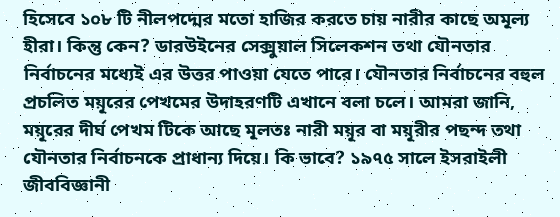হিসেবে ১০৮ টি নীলপদ্মের মতো হাজির করতে চায় নারীর কাছে অমূল্য হীরা। কিন্তু কেন? ডারউইনের সেক্সুয়াল সিলেকশন তথা যৌনতার নির্বাচনের মধ্যেই এর উত্তর পাওয়া যেতে পারে। যৌনতার নির্বাচনের বহুল প্রচলিত ময়ূরের পেখমের উদাহরণটি এখানে বলা চলে। আমরা জানি, ময়ূরের দীর্ঘ পেখম টিকে আছে মূলতঃ নারী ময়ূর বা ময়ূরীর পছন্দ তথা যৌনতার নির্বাচনকে প্রাধান্য দিয়ে। কি ভাবে? ১৯৭৫ সালে ইসরাইলী জীববিজ্ঞানী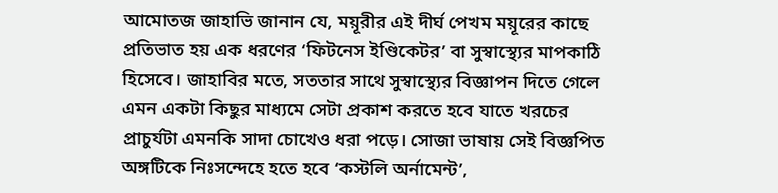আমোতজ জাহাভি জানান যে, ময়ূরীর এই দীর্ঘ পেখম ময়ূরের কাছে প্রতিভাত হয় এক ধরণের ‘ফিটনেস ইণ্ডিকেটর’ বা সুস্বাস্থ্যের মাপকাঠি হিসেবে। জাহাবির মতে, সততার সাথে সুস্বাস্থ্যের বিজ্ঞাপন দিতে গেলে এমন একটা কিছুর মাধ্যমে সেটা প্রকাশ করতে হবে যাতে খরচের প্রাচুর্যটা এমনকি সাদা চোখেও ধরা পড়ে। সোজা ভাষায় সেই বিজ্ঞপিত অঙ্গটিকে নিঃসন্দেহে হতে হবে ‘কস্টলি অর্নামেন্ট’,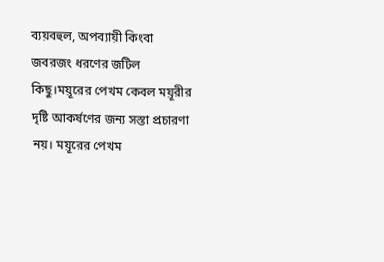ব্যয়বহুল, অপব্যায়ী কিংবা জবরজং ধরণের জটিল কিছু।ময়ূরের পেখম কেবল ময়ূরীর দৃষ্টি আকর্ষণের জন্য সস্তা প্রচারণা নয়। ময়ূরের পেখম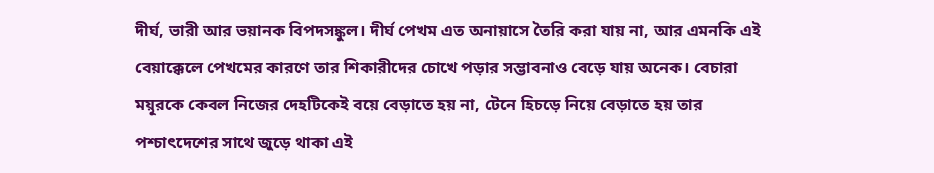দীর্ঘ, ভারী আর ভয়ানক বিপদসঙ্কুল। দীর্ঘ পেখম এত অনায়াসে তৈরি করা যায় না, আর এমনকি এই বেয়াক্কেলে পেখমের কারণে তার শিকারীদের চোখে পড়ার সম্ভাবনাও বেড়ে যায় অনেক। বেচারা ময়ূরকে কেবল নিজের দেহটিকেই বয়ে বেড়াতে হয় না, টেনে হিচড়ে নিয়ে বেড়াতে হয় তার পশ্চাৎদেশের সাথে জুড়ে থাকা এই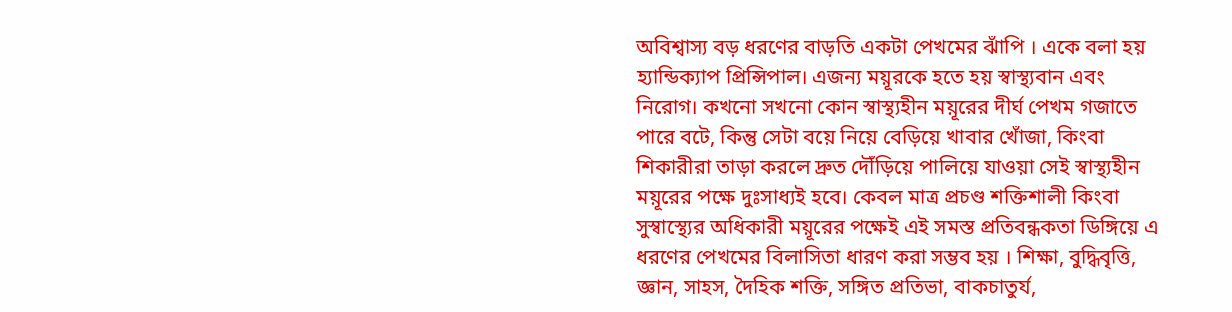অবিশ্বাস্য বড় ধরণের বাড়তি একটা পেখমের ঝাঁপি । একে বলা হয় হ্যান্ডিক্যাপ প্রিন্সিপাল। এজন্য ময়ূরকে হতে হয় স্বাস্থ্যবান এবং নিরোগ। কখনো সখনো কোন স্বাস্থ্যহীন ময়ূরের দীর্ঘ পেখম গজাতে পারে বটে, কিন্তু সেটা বয়ে নিয়ে বেড়িয়ে খাবার খোঁজা, কিংবা শিকারীরা তাড়া করলে দ্রুত দৌঁড়িয়ে পালিয়ে যাওয়া সেই স্বাস্থ্যহীন ময়ূরের পক্ষে দুঃসাধ্যই হবে। কেবল মাত্র প্রচণ্ড শক্তিশালী কিংবা সুস্বাস্থ্যের অধিকারী ময়ূরের পক্ষেই এই সমস্ত প্রতিবন্ধকতা ডিঙ্গিয়ে এ ধরণের পেখমের বিলাসিতা ধারণ করা সম্ভব হয় । শিক্ষা, বুদ্ধিবৃত্তি, জ্ঞান, সাহস, দৈহিক শক্তি, সঙ্গিত প্রতিভা, বাকচাতুর্য,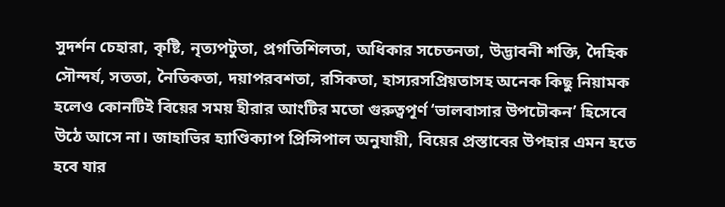সুদর্শন চেহারা, কৃষ্টি, নৃত্যপটুতা, প্রগতিশিলতা, অধিকার সচেতনতা, উদ্ভাবনী শক্তি, দৈহিক সৌন্দর্য, সততা, নৈতিকতা, দয়াপরবশতা, রসিকতা, হাস্যরসপ্রিয়তাসহ অনেক কিছু নিয়ামক হলেও কোনটিই বিয়ের সময় হীরার আংটির মতো গুরুত্বপূর্ণ ‘ভালবাসার উপঢৌকন’ হিসেবে উঠে আসে না। জাহাভির হ্যাণ্ডিক্যাপ প্রিন্সিপাল অনুযায়ী, বিয়ের প্রস্তাবের উপহার এমন হতে হবে যার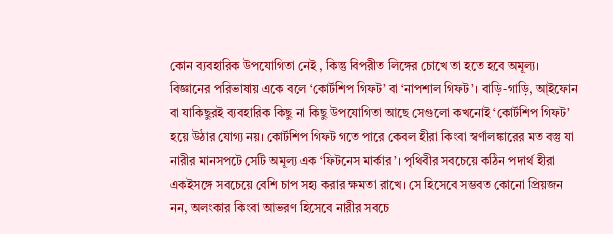কোন ব্যবহারিক উপযোগিতা নেই , কিন্তু বিপরীত লিঙ্গের চোখে তা হতে হবে অমূল্য। বিজ্ঞানের পরিভাষায় একে বলে ‘কোর্টশিপ গিফট’ বা ‘নাপশাল গিফট’। বাড়ি-গাড়ি, আ্ইফোন বা যাকিছুরই ব্যবহারিক কিছু না কিছু উপযোগিতা আছে সেগুলো কখনোই ‘কোর্টশিপ গিফট’ হয়ে উঠার যোগ্য নয়। কোর্টশিপ গিফট গতে পারে কেবল হীরা কিংবা স্বর্ণালঙ্কারের মত বস্তু যা নারীর মানসপটে সেটি অমূল্য এক ‘ফিটনেস মার্কার’। পৃথিবীর সবচেয়ে কঠিন পদার্থ হীরা একইসঙ্গে সবচেয়ে বেশি চাপ সহ্য করার ক্ষমতা রাখে। সে হিসেবে সম্ভবত কোনো প্রিয়জন নন, অলংকার কিংবা আভরণ হিসেবে নারীর সবচে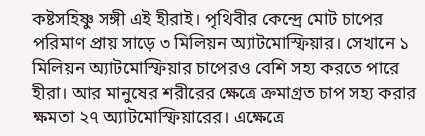কষ্টসহিষ্ণু সঙ্গী এই হীরাই। পৃথিবীর কেন্দ্রে মোট চাপের পরিমাণ প্রায় সাড়ে ৩ মিলিয়ন অ্যাটমোস্ফিয়ার। সেখানে ১ মিলিয়ন অ্যাটমোস্ফিয়ার চাপেরও বেশি সহ্য করতে পারে হীরা। আর মানুষের শরীরের ক্ষেত্রে ক্রমাগ্রত চাপ সহ্য করার ক্ষমতা ২৭ অ্যাটমোস্ফিয়ারের। এক্ষেত্রে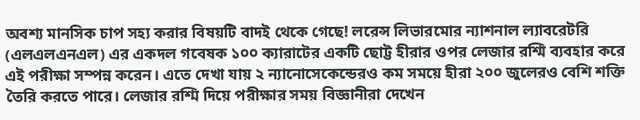অবশ্য মানসিক চাপ সহ্য করার বিষয়টি বাদই থেকে গেছে! লরেন্স লিভারমোর ন্যাশনাল ল্যাবরেটরি (এলএলএনএল) এর একদল গবেষক ১০০ ক্যারাটের একটি ছোট্ট হীরার ওপর লেজার রশ্মি ব্যবহার করে এই পরীক্ষা সম্পন্ন করেন। এতে দেখা যায় ২ ন্যানোসেকেন্ডেরও কম সময়ে হীরা ২০০ জুলেরও বেশি শক্তি তৈরি করতে পারে। লেজার রশ্মি দিয়ে পরীক্ষার সময় বিজ্ঞানীরা দেখেন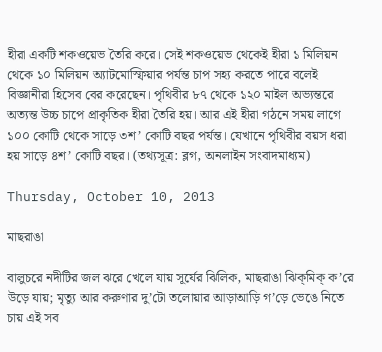হীরা একটি শকওয়েভ তৈরি করে। সেই শকওয়েভ থেকেই হীরা ১ মিলিয়ন থেকে ১০ মিলিয়ন অ্যাটমোস্ফিয়ার পর্যন্ত চাপ সহ্য করতে পারে বলেই বিজ্ঞানীরা হিসেব বের করেছেন। পৃথিবীর ৮৭ থেকে ১২০ মাইল অভ্যন্তরে অত্যন্ত উচ্চ চাপে প্রাকৃতিক হীরা তৈরি হয়। আর এই হীরা গঠনে সময় লাগে ১০০ কোটি থেকে সাড়ে ৩শ’ কোটি বছর পর্যন্ত। যেখানে পৃথিবীর বয়স ধরা হয় সাড়ে ৪শ’ কোটি বছর। (তথ্যসূত্র: ব্লগ, অনলাইন সংবাদমাধ্যম)

Thursday, October 10, 2013

মাছরাঙা

বালুচরে নদীটির জল ঝরে খেলে যায় সূর্যের ঝিলিক, মাছরাঙা ঝিক্‌মিক্‌ ক’রে উড়ে যায়; মৃত্যু আর করুণার দু’টো তলোয়ার আড়াআড়ি গ’ড়ে ভেঙে নিতে চায় এই সব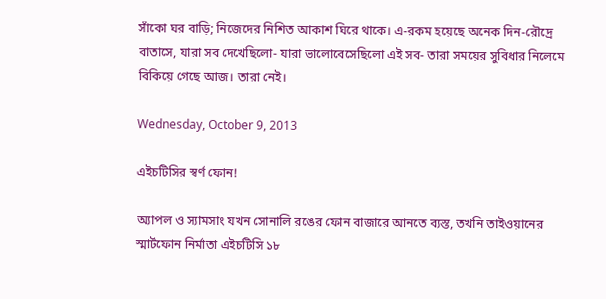সাঁকো ঘর বাড়ি; নিজেদের নিশিত আকাশ ঘিরে থাকে। এ-রকম হয়েছে অনেক দিন-রৌদ্রে বাতাসে, যারা সব দেখেছিলো- যারা ভালোবেসেছিলো এই সব- তারা সময়ের সুবিধার নিলেমে বিকিয়ে গেছে আজ। তারা নেই।

Wednesday, October 9, 2013

এইচটিসির স্বর্ণ ফোন!

অ্যাপল ও স্যামসাং যখন সোনালি রঙের ফোন বাজারে আনতে ব্যস্ত, তখনি তাইওয়ানের স্মার্টফোন নির্মাতা এইচটিসি ১৮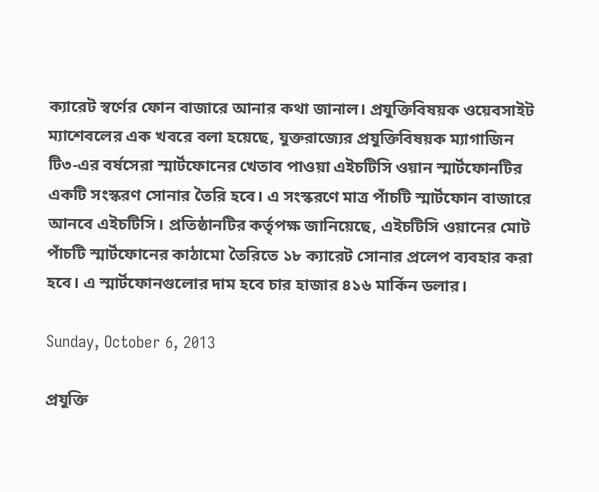ক্যারেট স্বর্ণের ফোন বাজারে আনার কথা জানাল। প্রযুক্তিবিষয়ক ওয়েবসাইট ম্যাশেবলের এক খবরে বলা হয়েছে, যুক্তরাজ্যের প্রযুক্তিবিষয়ক ম্যাগাজিন টি৩-এর বর্ষসেরা স্মার্টফোনের খেতাব পাওয়া এইচটিসি ওয়ান স্মার্টফোনটির একটি সংস্করণ সোনার তৈরি হবে। এ সংস্করণে মাত্র পাঁচটি স্মার্টফোন বাজারে আনবে এইচটিসি। প্রতিষ্ঠানটির কর্তৃপক্ষ জানিয়েছে, এইচটিসি ওয়ানের মোট পাঁচটি স্মার্টফোনের কাঠামো তৈরিতে ১৮ ক্যারেট সোনার প্রলেপ ব্যবহার করা হবে। এ স্মার্টফোনগুলোর দাম হবে চার হাজার ৪১৬ মার্কিন ডলার।

Sunday, October 6, 2013

প্রযুক্তি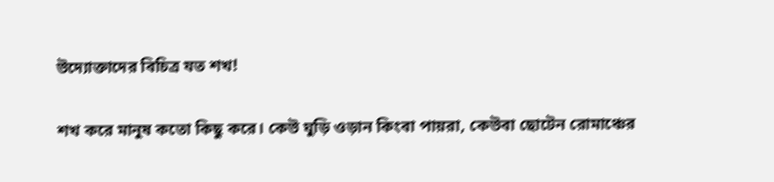উদ্যোক্তাদের বিচিত্র যত শখ!

শখ করে মানুষ কতো কিছু করে। কেউ ঘুড়ি ওড়ান কিংবা পায়রা, কেউবা ছোটেন রোমাঞ্চের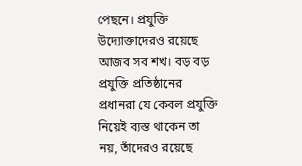পেছনে। প্রযুক্তি উদ্যোক্তাদেরও রয়েছে আজব সব শখ। বড় বড় প্রযুক্তি প্রতিষ্ঠানের প্রধানরা যে কেবল প্রযুক্তি নিয়েই ব্যস্ত থাকেন তা নয়, তাঁদেরও রয়েছে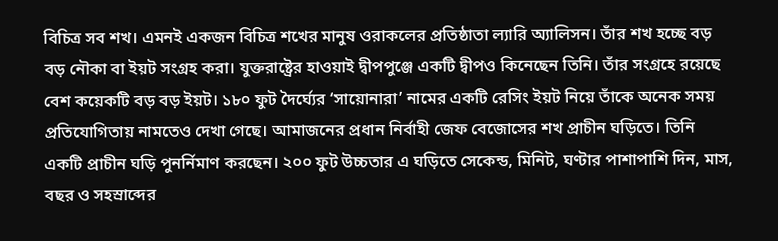বিচিত্র সব শখ। এমনই একজন বিচিত্র শখের মানুষ ওরাকলের প্রতিষ্ঠাতা ল্যারি অ্যালিসন। তাঁর শখ হচ্ছে বড় বড় নৌকা বা ইয়ট সংগ্রহ করা। যুক্তরাষ্ট্রের হাওয়াই দ্বীপপুঞ্জে একটি দ্বীপও কিনেছেন তিনি। তাঁর সংগ্রহে রয়েছে বেশ কয়েকটি বড় বড় ইয়ট। ১৮০ ফুট দৈর্ঘ্যের ‘সায়োনারা’ নামের একটি রেসিং ইয়ট নিয়ে তাঁকে অনেক সময় প্রতিযোগিতায় নামতেও দেখা গেছে। আমাজনের প্রধান নির্বাহী জেফ বেজোসের শখ প্রাচীন ঘড়িতে। তিনি একটি প্রাচীন ঘড়ি পুনর্নিমাণ করছেন। ২০০ ফুট উচ্চতার এ ঘড়িতে সেকেন্ড, মিনিট, ঘণ্টার পাশাপাশি দিন, মাস, বছর ও সহস্রাব্দের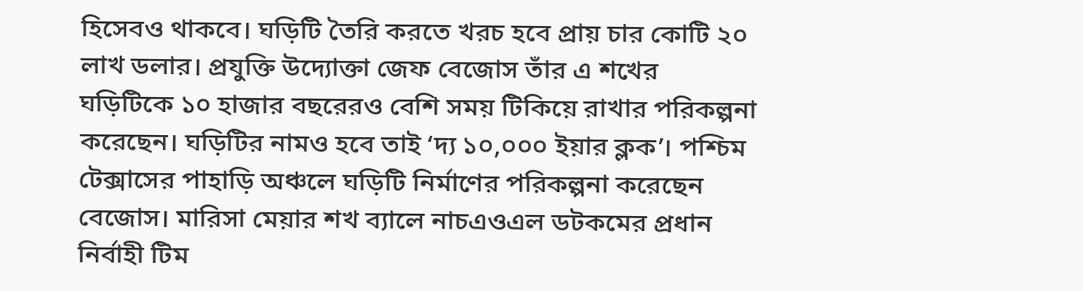হিসেবও থাকবে। ঘড়িটি তৈরি করতে খরচ হবে প্রায় চার কোটি ২০ লাখ ডলার। প্রযুক্তি উদ্যোক্তা জেফ বেজোস তাঁর এ শখের ঘড়িটিকে ১০ হাজার বছরেরও বেশি সময় টিকিয়ে রাখার পরিকল্পনা করেছেন। ঘড়িটির নামও হবে তাই ‘দ্য ১০,০০০ ইয়ার ক্লক’। পশ্চিম টেক্সাসের পাহাড়ি অঞ্চলে ঘড়িটি নির্মাণের পরিকল্পনা করেছেন বেজোস। মারিসা মেয়ার শখ ব্যালে নাচএওএল ডটকমের প্রধান নির্বাহী টিম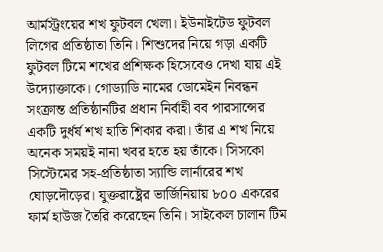আর্মস্ট্রংয়ের শখ ফুটবল খেলা। ইউনাইটেড ফুটবল লিগের প্রতিষ্ঠাতা তিনি। শিশুদের নিয়ে গড়া একটি ফুটবল টিমে শখের প্রশিক্ষক হিসেবেও দেখা যায় এই উদ্যোক্তাকে। গোড্যাডি নামের ডোমেইন নিবন্ধন সংক্রান্ত প্রতিষ্ঠানটির প্রধান নির্বাহী বব পারসান্সের একটি দুর্ধর্ষ শখ হাতি শিকার করা। তাঁর এ শখ নিয়ে অনেক সময়ই নানা খবর হতে হয় তাঁকে। সিসকো সিস্টেমের সহ-প্রতিষ্ঠাতা স্যান্ডি লার্নারের শখ ঘোড়দৌড়ের। যুক্তরাষ্ট্রের ভার্জিনিয়ায় ৮০০ একরের ফার্ম হাউজ তৈরি করেছেন তিনি। সাইকেল চালান টিম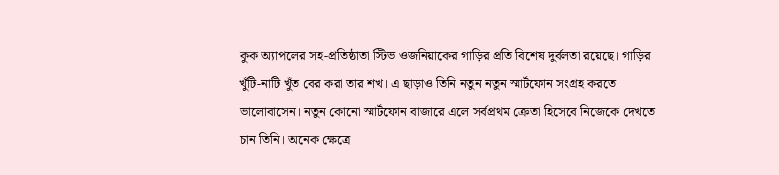কুক অ্যাপলের সহ-প্রতিষ্ঠাতা স্টিভ ওজনিয়াকের গাড়ির প্রতি বিশেষ দুর্বলতা রয়েছে। গাড়ির খুঁটি-নাটি খুঁত বের করা তার শখ। এ ছাড়াও তিনি নতুন নতুন স্মার্টফোন সংগ্রহ করতে ভালোবাসেন। নতুন কোনো স্মার্টফোন বাজারে এলে সর্বপ্রথম ক্রেতা হিসেবে নিজেকে দেখতে চান তিনি। অনেক ক্ষেত্রে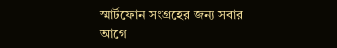স্মার্টফোন সংগ্রহের জন্য সবার আগে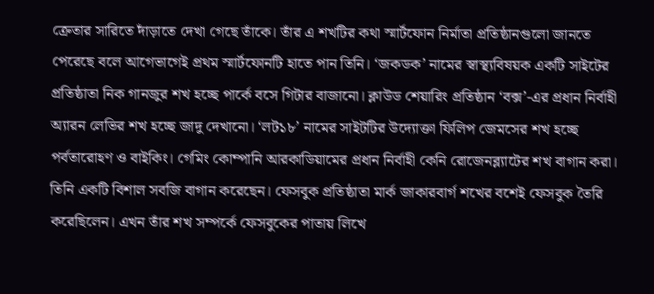ক্রেতার সারিতে দাঁড়াতে দেখা গেছে তাঁকে। তাঁর এ শখটির কথা স্মার্টফোন নির্মাতা প্রতিষ্ঠানগুলো জানতে পেরেছে বলে আগেভাগেই প্রথম স্মার্টফোনটি হাতে পান তিনি। ‘জকডক’ নামের স্বাস্থ্যবিষয়ক একটি সাইটের প্রতিষ্ঠাতা নিক গানজুর শখ হচ্ছে পার্কে বসে গিটার বাজানো। ক্লাউড শেয়ারিং প্রতিষ্ঠান ‘বক্স’-এর প্রধান নির্বাহী অ্যারন লেভির শখ হচ্ছে জাদু দেখানো। ‘লট১৮’ নামের সাইটটির উদ্যোক্তা ফিলিপ জেমসের শখ হচ্ছে পর্বতারোহণ ও বাইকিং। গেমিং কোম্পানি আরকাডিয়ামের প্রধান নির্বাহী কেনি রোজেনব্ল্যাটের শখ বাগান করা। তিনি একটি বিশাল সবজি বাগান করেছেন। ফেসবুক প্রতিষ্ঠাতা মার্ক জাকারবার্গ শখের বশেই ফেসবুক তৈরি করেছিলেন। এখন তাঁর শখ সম্পর্কে ফেসবুকের পাতায় লিখে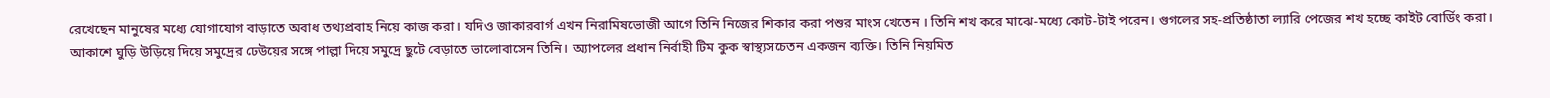রেখেছেন মানুষের মধ্যে যোগাযোগ বাড়াতে অবাধ তথ্যপ্রবাহ নিয়ে কাজ করা। যদিও জাকারবার্গ এখন নিরামিষভোজী আগে তিনি নিজের শিকার করা পশুর মাংস খেতেন । তিনি শখ করে মাঝে-মধ্যে কোট-টাই পরেন। গুগলের সহ-প্রতিষ্ঠাতা ল্যারি পেজের শখ হচ্ছে কাইট বোর্ডিং করা। আকাশে ঘুড়ি উড়িয়ে দিয়ে সমুদ্রের ঢেউয়ের সঙ্গে পাল্লা দিয়ে সমুদ্রে ছুটে বেড়াতে ভালোবাসেন তিনি। অ্যাপলের প্রধান নির্বাহী টিম কুক স্বাস্থ্যসচেতন একজন ব্যক্তি। তিনি নিয়মিত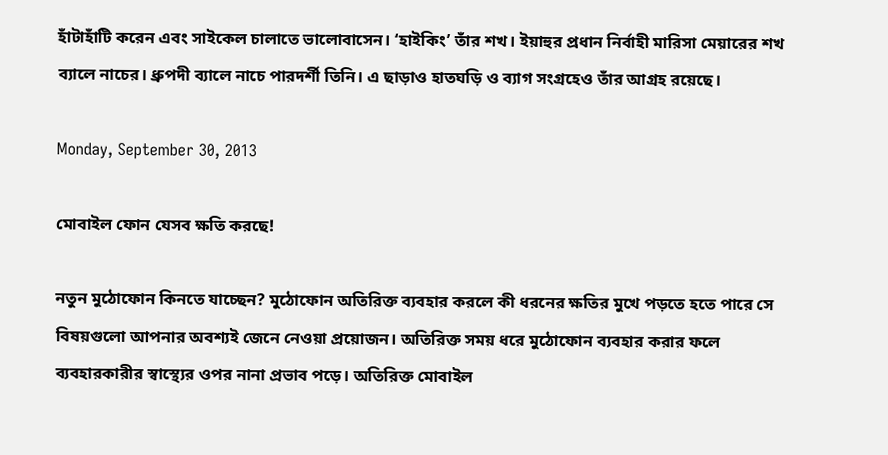হাঁটাহাঁটি করেন এবং সাইকেল চালাতে ভালোবাসেন। ‘হাইকিং’ তাঁর শখ। ইয়াহুর প্রধান নির্বাহী মারিসা মেয়ারের শখ ব্যালে নাচের। ধ্রুপদী ব্যালে নাচে পারদর্শী তিনি। এ ছাড়াও হাতঘড়ি ও ব্যাগ সংগ্রহেও তাঁর আগ্রহ রয়েছে।

Monday, September 30, 2013

মোবাইল ফোন যেসব ক্ষতি করছে!

নতুন মুঠোফোন কিনতে যাচ্ছেন? মুঠোফোন অতিরিক্ত ব্যবহার করলে কী ধরনের ক্ষতির মুখে পড়তে হতে পারে সে বিষয়গুলো আপনার অবশ্যই জেনে নেওয়া প্রয়োজন। অতিরিক্ত সময় ধরে মুঠোফোন ব্যবহার করার ফলে ব্যবহারকারীর স্বাস্থ্যের ওপর নানা প্রভাব পড়ে। অতিরিক্ত মোবাইল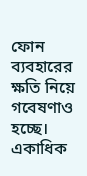ফোন ব্যবহারের ক্ষতি নিয়ে গবেষণাও হচ্ছে। একাধিক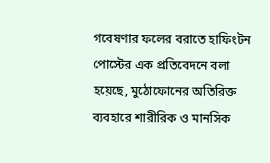গবেষণার ফলের বরাতে হাফিংটন পোস্টের এক প্রতিবেদনে বলা হয়েছে, মুঠোফোনের অতিরিক্ত ব্যবহারে শারীরিক ও মানসিক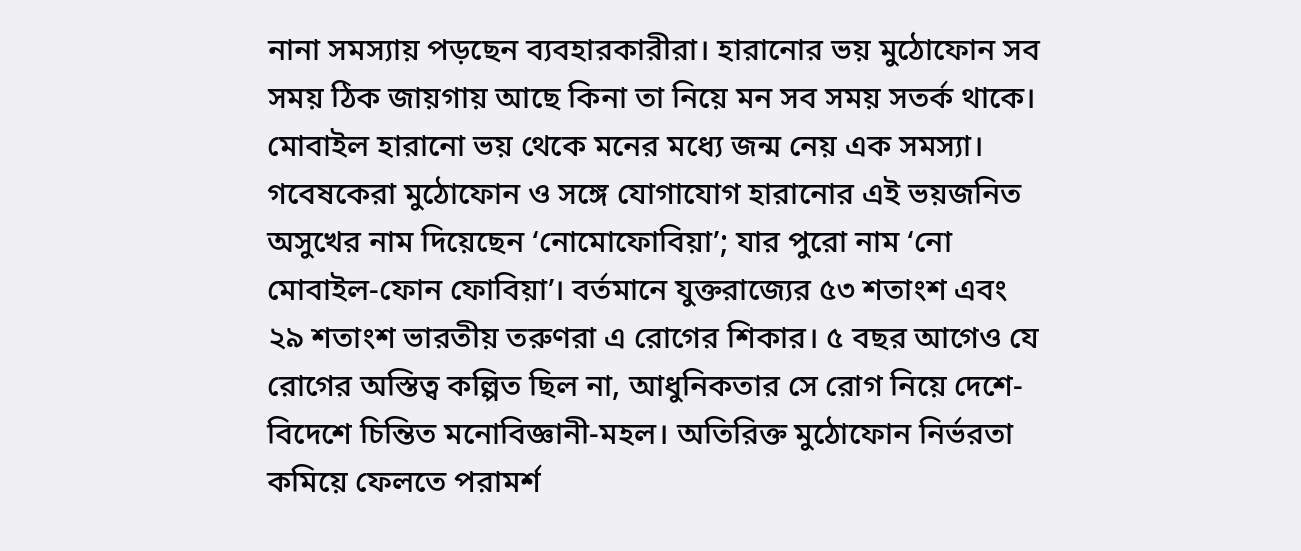নানা সমস্যায় পড়ছেন ব্যবহারকারীরা। হারানোর ভয় মুঠোফোন সব সময় ঠিক জায়গায় আছে কিনা তা নিয়ে মন সব সময় সতর্ক থাকে। মোবাইল হারানো ভয় থেকে মনের মধ্যে জন্ম নেয় এক সমস্যা। গবেষকেরা মুঠোফোন ও সঙ্গে যোগাযোগ হারানোর এই ভয়জনিত অসুখের নাম দিয়েছেন ‘নোমোফোবিয়া’; যার পুরো নাম ‘নো মোবাইল-ফোন ফোবিয়া’। বর্তমানে যুক্তরাজ্যের ৫৩ শতাংশ এবং ২৯ শতাংশ ভারতীয় তরুণরা এ রোগের শিকার। ৫ বছর আগেও যে রোগের অস্তিত্ব কল্পিত ছিল না, আধুনিকতার সে রোগ নিয়ে দেশে-বিদেশে চিন্তিত মনোবিজ্ঞানী-মহল। অতিরিক্ত মুঠোফোন নির্ভরতা কমিয়ে ফেলতে পরামর্শ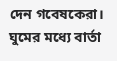দেন গবেষকেরা। ঘুমের মধ্যে বার্তা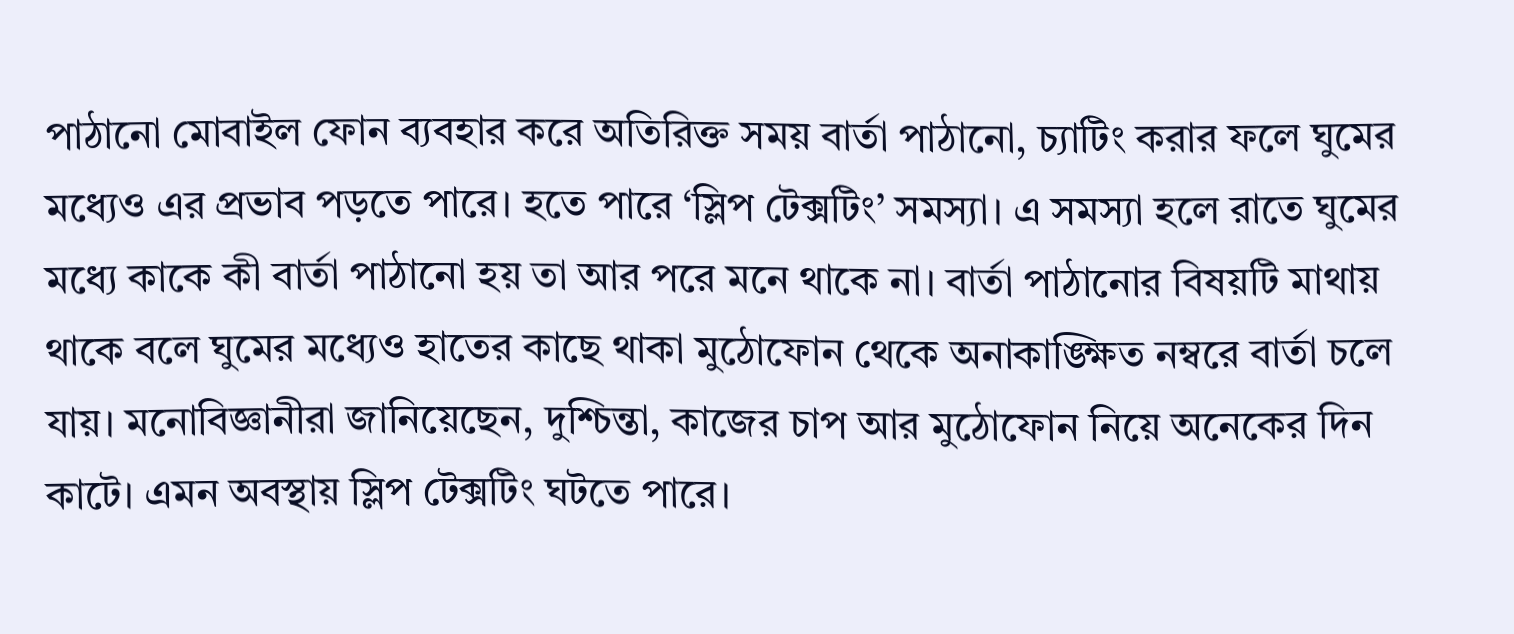পাঠানো মোবাইল ফোন ব্যবহার করে অতিরিক্ত সময় বার্তা পাঠানো, চ্যাটিং করার ফলে ঘুমের মধ্যেও এর প্রভাব পড়তে পারে। হতে পারে ‘স্লিপ টেক্সটিং’ সমস্যা। এ সমস্যা হলে রাতে ঘুমের মধ্যে কাকে কী বার্তা পাঠানো হয় তা আর পরে মনে থাকে না। বার্তা পাঠানোর বিষয়টি মাথায় থাকে বলে ঘুমের মধ্যেও হাতের কাছে থাকা মুঠোফোন থেকে অনাকাঙ্ক্ষিত নম্বরে বার্তা চলে যায়। মনোবিজ্ঞানীরা জানিয়েছেন, দুশ্চিন্তা, কাজের চাপ আর মুঠোফোন নিয়ে অনেকের দিন কাটে। এমন অবস্থায় স্লিপ টেক্সটিং ঘটতে পারে।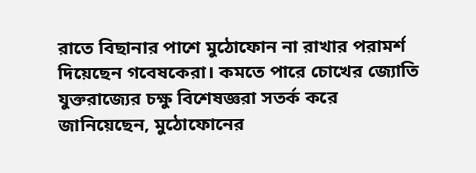রাতে বিছানার পাশে মুঠোফোন না রাখার পরামর্শ দিয়েছেন গবেষকেরা। কমতে পারে চোখের জ্যোতি যুক্তরাজ্যের চক্ষু বিশেষজ্ঞরা সতর্ক করে জানিয়েছেন, মুঠোফোনের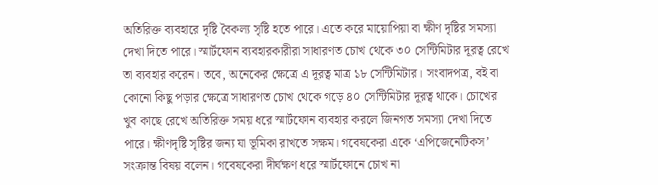অতিরিক্ত ব্যবহারে দৃষ্টি বৈকল্য সৃষ্টি হতে পারে। এতে করে মায়োপিয়া বা ক্ষীণ দৃষ্টির সমস্যা দেখা দিতে পারে। স্মার্টফোন ব্যবহারকারীরা সাধারণত চোখ থেকে ৩০ সেন্টিমিটার দূরত্ব রেখে তা ব্যবহার করেন। তবে, অনেকের ক্ষেত্রে এ দূরত্ব মাত্র ১৮ সেন্টিমিটার। সংবাদপত্র, বই বা কোনো কিছু পড়ার ক্ষেত্রে সাধারণত চোখ থেকে গড়ে ৪০ সেন্টিমিটার দূরত্ব থাকে। চোখের খুব কাছে রেখে অতিরিক্ত সময় ধরে স্মার্টফোন ব্যবহার করলে জিনগত সমস্যা দেখা দিতে পারে। ক্ষীণদৃষ্টি সৃষ্টির জন্য যা ভূমিকা রাখতে সক্ষম। গবেষকেরা একে ‘এপিজেনেটিকস’ সংক্রান্ত বিষয় বলেন। গবেষকেরা দীর্ঘক্ষণ ধরে স্মার্টফোনে চোখ না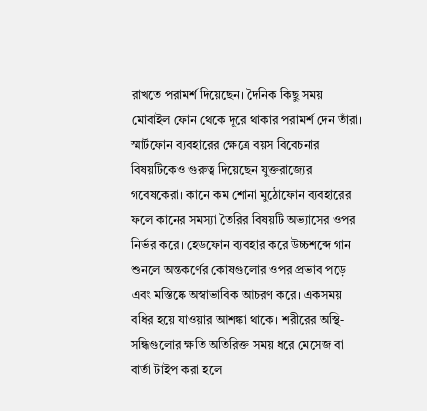রাখতে পরামর্শ দিয়েছেন। দৈনিক কিছু সময় মোবাইল ফোন থেকে দূরে থাকার পরামর্শ দেন তাঁরা। স্মার্টফোন ব্যবহারের ক্ষেত্রে বয়স বিবেচনার বিষয়টিকেও গুরুত্ব দিয়েছেন যুক্তরাজ্যের গবেষকেরা। কানে কম শোনা মুঠোফোন ব্যবহারের ফলে কানের সমস্যা তৈরির বিষয়টি অভ্যাসের ওপর নির্ভর করে। হেডফোন ব্যবহার করে উচ্চশব্দে গান শুনলে অন্তকর্ণের কোষগুলোর ওপর প্রভাব পড়ে এবং মস্তিষ্কে অস্বাভাবিক আচরণ করে। একসময় বধির হয়ে যাওয়ার আশঙ্কা থাকে। শরীরের অস্থি-সন্ধিগুলোর ক্ষতি অতিরিক্ত সময় ধরে মেসেজ বা বার্তা টাইপ করা হলে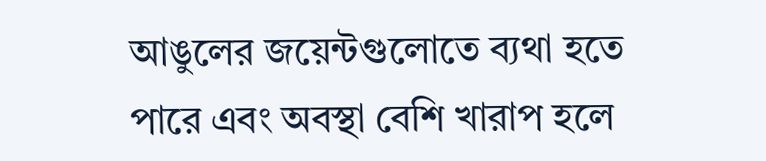আঙুলের জয়েন্টগুলোতে ব্যথা হতে পারে এবং অবস্থা বেশি খারাপ হলে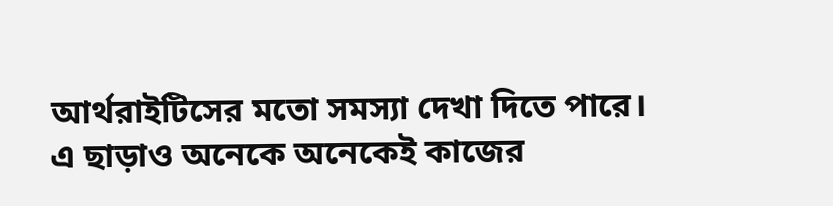আর্থরাইটিসের মতো সমস্যা দেখা দিতে পারে। এ ছাড়াও অনেকে অনেকেই কাজের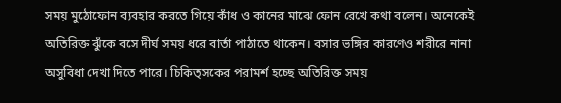সময় মুঠোফোন ব্যবহার করতে গিয়ে কাঁধ ও কানের মাঝে ফোন রেখে কথা বলেন। অনেকেই অতিরিক্ত ঝুঁকে বসে দীর্ঘ সময় ধরে বার্তা পাঠাতে থাকেন। বসার ভঙ্গির কারণেও শরীরে নানা অসুবিধা দেখা দিতে পারে। চিকিত্সকের পরামর্শ হচ্ছে অতিরিক্ত সময়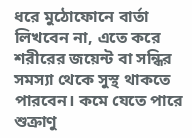ধরে মুঠোফোনে বার্তা লিখবেন না, এতে করে শরীরের জয়েন্ট বা সন্ধির সমস্যা থেকে সুস্থ থাকতে পারবেন। কমে যেতে পারে শুক্রাণু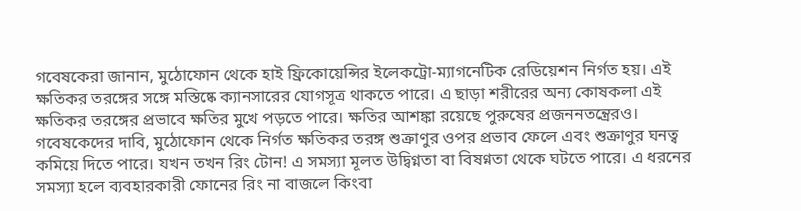গবেষকেরা জানান, মুঠোফোন থেকে হাই ফ্রিকোয়েন্সির ইলেকট্রো-ম্যাগনেটিক রেডিয়েশন নির্গত হয়। এই ক্ষতিকর তরঙ্গের সঙ্গে মস্তিষ্কে ক্যানসারের যোগসূত্র থাকতে পারে। এ ছাড়া শরীরের অন্য কোষকলা এই ক্ষতিকর তরঙ্গের প্রভাবে ক্ষতির মুখে পড়তে পারে। ক্ষতির আশঙ্কা রয়েছে পুরুষের প্রজননতন্ত্রেরও। গবেষকেদের দাবি, মুঠোফোন থেকে নির্গত ক্ষতিকর তরঙ্গ শুক্রাণুর ওপর প্রভাব ফেলে এবং শুক্রাণুর ঘনত্ব কমিয়ে দিতে পারে। যখন তখন রিং টোন! এ সমস্যা মূলত উদ্বিগ্নতা বা বিষণ্নতা থেকে ঘটতে পারে। এ ধরনের সমস্যা হলে ব্যবহারকারী ফোনের রিং না বাজলে কিংবা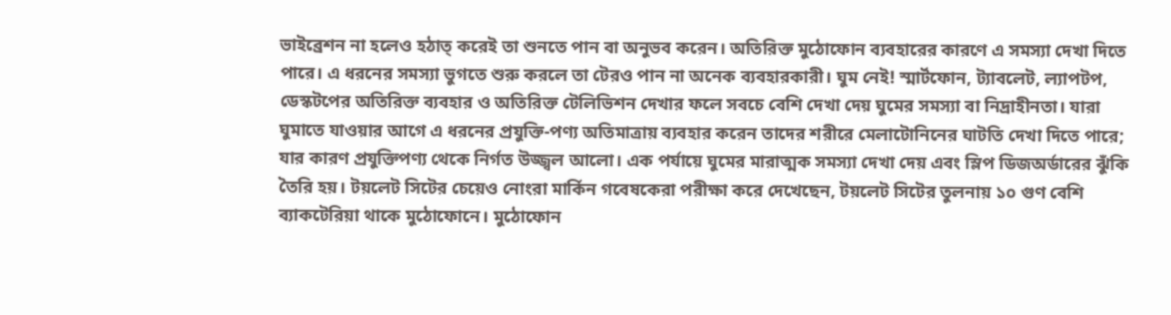ভাইব্রেশন না হলেও হঠাত্ করেই তা শুনতে পান বা অনুভব করেন। অতিরিক্ত মুঠোফোন ব্যবহারের কারণে এ সমস্যা দেখা দিতে পারে। এ ধরনের সমস্যা ভুগতে শুরু করলে তা টেরও পান না অনেক ব্যবহারকারী। ঘুম নেই! স্মার্টফোন, ট্যাবলেট, ল্যাপটপ, ডেস্কটপের অতিরিক্ত ব্যবহার ও অতিরিক্ত টেলিভিশন দেখার ফলে সবচে বেশি দেখা দেয় ঘুমের সমস্যা বা নিদ্রাহীনতা। যারা ঘুমাতে যাওয়ার আগে এ ধরনের প্রযুক্তি-পণ্য অতিমাত্রায় ব্যবহার করেন তাদের শরীরে মেলাটোনিনের ঘাটতি দেখা দিতে পারে; যার কারণ প্রযুক্তিপণ্য থেকে নির্গত উজ্জ্বল আলো। এক পর্যায়ে ঘুমের মারাত্মক সমস্যা দেখা দেয় এবং স্লিপ ডিজঅর্ডারের ঝুঁকি তৈরি হয়। টয়লেট সিটের চেয়েও নোংরা মার্কিন গবেষকেরা পরীক্ষা করে দেখেছেন, টয়লেট সিটের তুলনায় ১০ গুণ বেশি ব্যাকটেরিয়া থাকে মুঠোফোনে। মুঠোফোন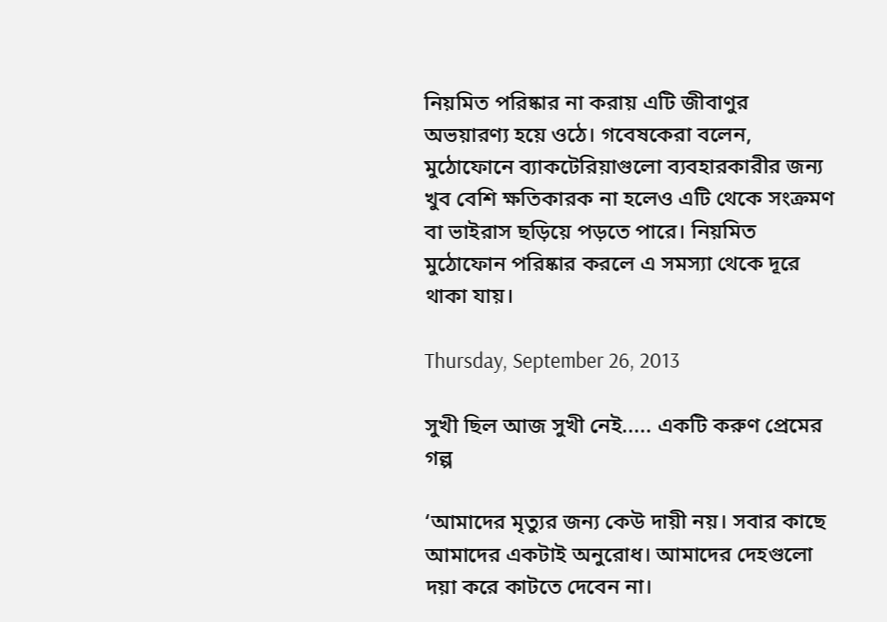নিয়মিত পরিষ্কার না করায় এটি জীবাণুর অভয়ারণ্য হয়ে ওঠে। গবেষকেরা বলেন, মুঠোফোনে ব্যাকটেরিয়াগুলো ব্যবহারকারীর জন্য খুব বেশি ক্ষতিকারক না হলেও এটি থেকে সংক্রমণ বা ভাইরাস ছড়িয়ে পড়তে পারে। নিয়মিত মুঠোফোন পরিষ্কার করলে এ সমস্যা থেকে দূরে থাকা যায়।

Thursday, September 26, 2013

সুখী ছিল আজ সুখী নেই..... একটি করুণ প্রেমের গল্প

‘আমাদের মৃত্যুর জন্য কেউ দায়ী নয়। সবার কাছে আমাদের একটাই অনুরোধ। আমাদের দেহগুলো দয়া করে কাটতে দেবেন না।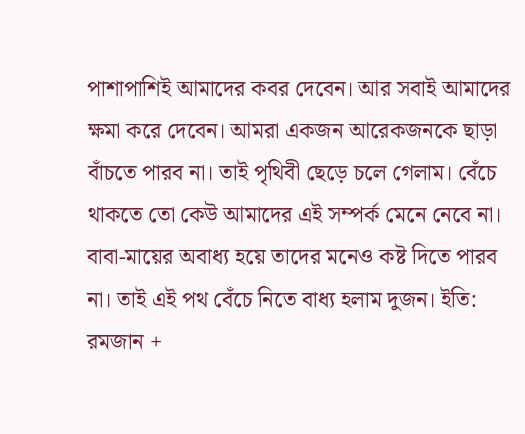পাশাপাশিই আমাদের কবর দেবেন। আর সবাই আমাদের ক্ষমা করে দেবেন। আমরা একজন আরেকজনকে ছাড়া বাঁচতে পারব না। তাই পৃথিবী ছেড়ে চলে গেলাম। বেঁচে থাকতে তো কেউ আমাদের এই সম্পর্ক মেনে নেবে না। বাবা-মায়ের অবাধ্য হয়ে তাদের মনেও কষ্ট দিতে পারব না। তাই এই পথ বেঁচে নিতে বাধ্য হলাম দুজন। ইতি: রমজান +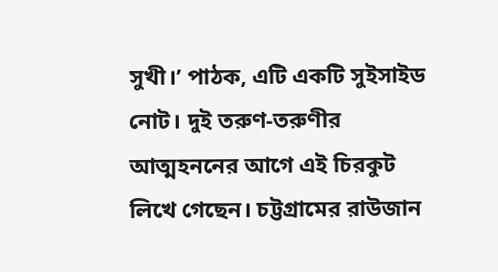সুখী।’ পাঠক, এটি একটি সুইসাইড নোট। দুই তরুণ-তরুণীর আত্মহননের আগে এই চিরকুট লিখে গেছেন। চট্টগ্রামের রাউজান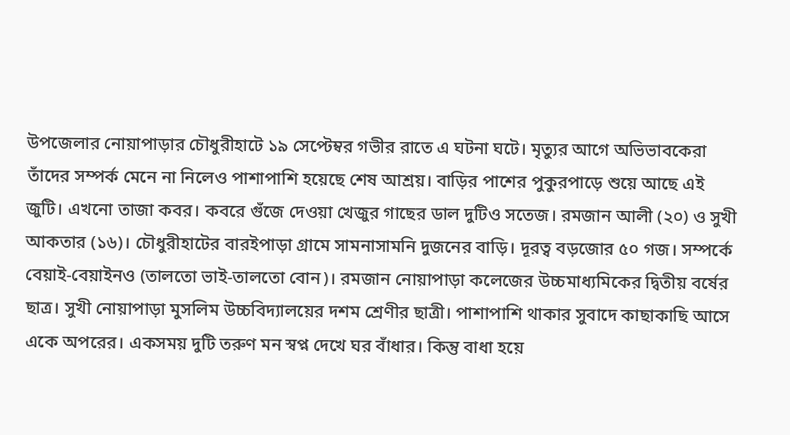উপজেলার নোয়াপাড়ার চৌধুরীহাটে ১৯ সেপ্টেম্বর গভীর রাতে এ ঘটনা ঘটে। মৃত্যুর আগে অভিভাবকেরা তাঁদের সম্পর্ক মেনে না নিলেও পাশাপাশি হয়েছে শেষ আশ্রয়। বাড়ির পাশের পুকুরপাড়ে শুয়ে আছে এই জুটি। এখনো তাজা কবর। কবরে গুঁজে দেওয়া খেজুর গাছের ডাল দুটিও সতেজ। রমজান আলী (২০) ও সুখী আকতার (১৬)। চৌধুরীহাটের বারইপাড়া গ্রামে সামনাসামনি দুজনের বাড়ি। দূরত্ব বড়জোর ৫০ গজ। সম্পর্কে বেয়াই-বেয়াইনও (তালতো ভাই-তালতো বোন)। রমজান নোয়াপাড়া কলেজের উচ্চমাধ্যমিকের দ্বিতীয় বর্ষের ছাত্র। সুখী নোয়াপাড়া মুসলিম উচ্চবিদ্যালয়ের দশম শ্রেণীর ছাত্রী। পাশাপাশি থাকার সুবাদে কাছাকাছি আসে একে অপরের। একসময় দুটি তরুণ মন স্বপ্ন দেখে ঘর বাঁধার। কিন্তু বাধা হয়ে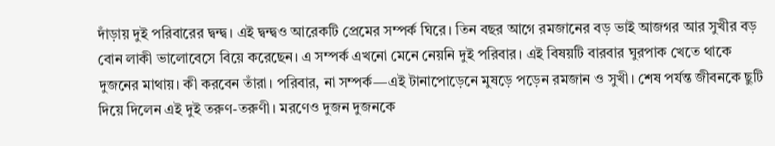দাঁড়ায় দুই পরিবারের দ্বন্দ্ব। এই দ্বন্দ্বও আরেকটি প্রেমের সম্পর্ক ঘিরে। তিন বছর আগে রমজানের বড় ভাই আজগর আর সুখীর বড় বোন লাকী ভালোবেসে বিয়ে করেছেন। এ সম্পর্ক এখনো মেনে নেয়নি দুই পরিবার। এই বিষয়টি বারবার ঘুরপাক খেতে থাকে দুজনের মাথায়। কী করবেন তাঁরা। পরিবার, না সম্পর্ক—এই টানাপোড়েনে মুষড়ে পড়েন রমজান ও সুখী। শেষ পর্যন্ত জীবনকে ছুটি দিয়ে দিলেন এই দুই তরুণ-তরুণী। মরণেও দুজন দুজনকে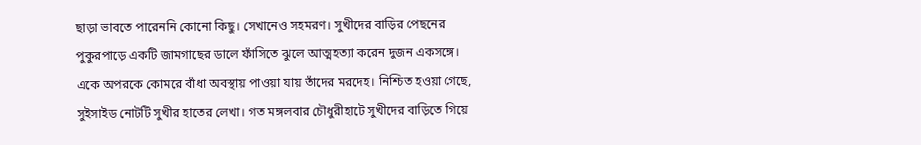ছাড়া ভাবতে পারেননি কোনো কিছু। সেখানেও সহমরণ। সুখীদের বাড়ির পেছনের পুকুরপাড়ে একটি জামগাছের ডালে ফাঁসিতে ঝুলে আত্মহত্যা করেন দুজন একসঙ্গে। একে অপরকে কোমরে বাঁধা অবস্থায় পাওয়া যায় তাঁদের মরদেহ। নিশ্চিত হওয়া গেছে, সুইসাইড নোটটি সুখীর হাতের লেখা। গত মঙ্গলবার চৌধুরীহাটে সুখীদের বাড়িতে গিয়ে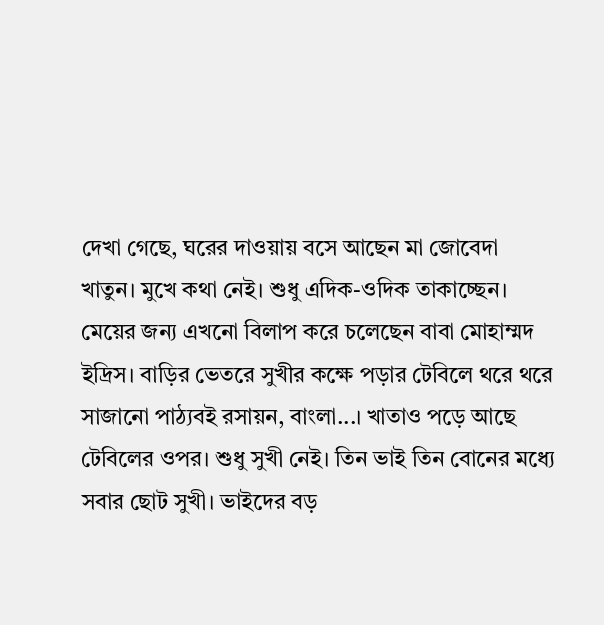দেখা গেছে, ঘরের দাওয়ায় বসে আছেন মা জোবেদা খাতুন। মুখে কথা নেই। শুধু এদিক-ওদিক তাকাচ্ছেন। মেয়ের জন্য এখনো বিলাপ করে চলেছেন বাবা মোহাম্মদ ইদ্রিস। বাড়ির ভেতরে সুখীর কক্ষে পড়ার টেবিলে থরে থরে সাজানো পাঠ্যবই রসায়ন, বাংলা...। খাতাও পড়ে আছে টেবিলের ওপর। শুধু সুখী নেই। তিন ভাই তিন বোনের মধ্যে সবার ছোট সুখী। ভাইদের বড়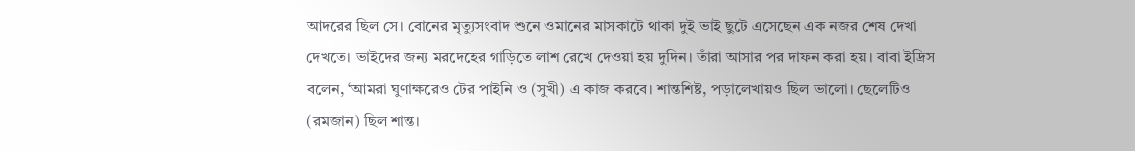আদরের ছিল সে। বোনের মৃত্যুসংবাদ শুনে ওমানের মাসকাটে থাকা দুই ভাই ছুটে এসেছেন এক নজর শেষ দেখা দেখতে। ভাইদের জন্য মরদেহের গাড়িতে লাশ রেখে দেওয়া হয় দুদিন। তাঁরা আসার পর দাফন করা হয়। বাবা ইদ্রিস বলেন, ‘আমরা ঘুণাক্ষরেও টের পাইনি ও (সুখী) এ কাজ করবে। শান্তশিষ্ট, পড়ালেখায়ও ছিল ভালো। ছেলেটিও (রমজান) ছিল শান্ত।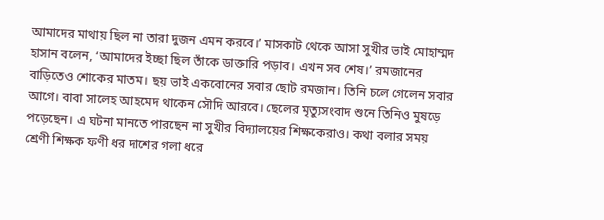আমাদের মাথায় ছিল না তারা দুজন এমন করবে।’ মাসকাট থেকে আসা সুখীর ভাই মোহাম্মদ হাসান বলেন, ‘আমাদের ইচ্ছা ছিল তাঁকে ডাক্তারি পড়াব। এখন সব শেষ।’ রমজানের বাড়িতেও শোকের মাতম। ছয় ভাই একবোনের সবার ছোট রমজান। তিনি চলে গেলেন সবার আগে। বাবা সালেহ আহমেদ থাকেন সৌদি আরবে। ছেলের মৃত্যুসংবাদ শুনে তিনিও মুষড়ে পড়েছেন। এ ঘটনা মানতে পারছেন না সুখীর বিদ্যালয়ের শিক্ষকেরাও। কথা বলার সময় শ্রেণী শিক্ষক ফণী ধর দাশের গলা ধরে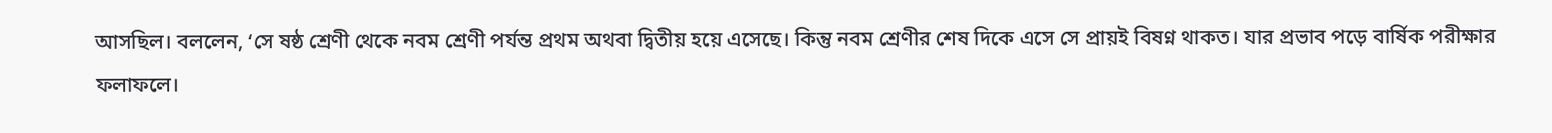আসছিল। বললেন, ‘সে ষষ্ঠ শ্রেণী থেকে নবম শ্রেণী পর্যন্ত প্রথম অথবা দ্বিতীয় হয়ে এসেছে। কিন্তু নবম শ্রেণীর শেষ দিকে এসে সে প্রায়ই বিষণ্ন থাকত। যার প্রভাব পড়ে বার্ষিক পরীক্ষার ফলাফলে।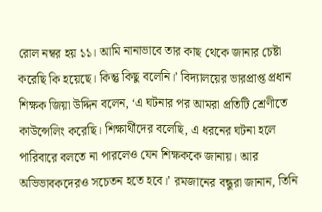রোল নম্বর হয় ১১। আমি নানাভাবে তার কাছ থেকে জানার চেষ্টা করেছি কি হয়েছে। কিন্তু কিছু বলেনি।’ বিদ্যালয়ের ভারপ্রাপ্ত প্রধান শিক্ষক জিয়া উদ্দিন বলেন, ‘এ ঘটনার পর আমরা প্রতিটি শ্রেণীতে কাউন্সেলিং করেছি। শিক্ষার্থীদের বলেছি, এ ধরনের ঘটনা হলে পারিবারে বলতে না পারলেও যেন শিক্ষককে জানায়। আর অভিভাবকদেরও সচেতন হতে হবে।’ রমজানের বন্ধুরা জানান, তিনি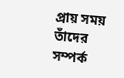প্রায় সময় তাঁদের সম্পর্ক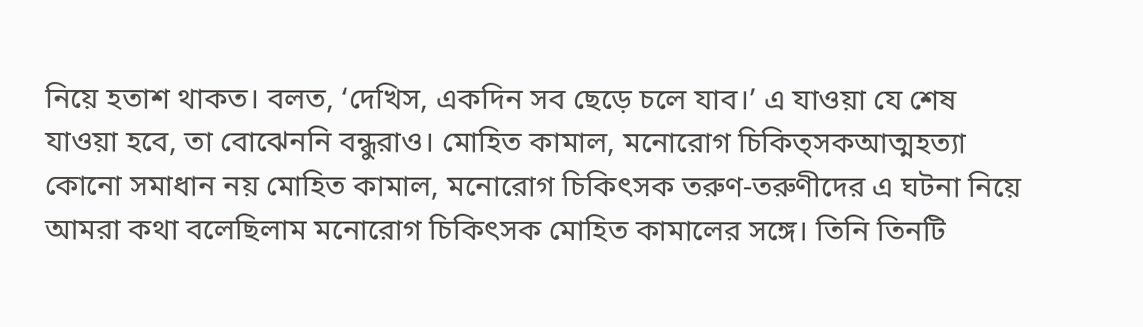নিয়ে হতাশ থাকত। বলত, ‘দেখিস, একদিন সব ছেড়ে চলে যাব।’ এ যাওয়া যে শেষ যাওয়া হবে, তা বোঝেননি বন্ধুরাও। মোহিত কামাল, মনোরোগ চিকিত্সকআত্মহত্যা কোনো সমাধান নয় মোহিত কামাল, মনোরোগ চিকিৎসক তরুণ-তরুণীদের এ ঘটনা নিয়ে আমরা কথা বলেছিলাম মনোরোগ চিকিৎসক মোহিত কামালের সঙ্গে। তিনি তিনটি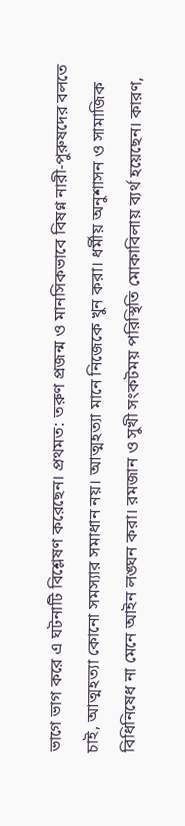ভাগে ভাগ করে এ ঘটনাটি বিশ্লেষণ করেছেন। প্রথমত: তরুণ প্রজন্ম ও মানসিকভাবে বিষণ্ন নারী-পুরুষদের বলতে চাই, আত্মহত্যা কোনো সমস্যার সমাধান নয়। আত্মহত্যা মানে নিজেকে খুন করা। ধর্মীয় অনুশাসন ও সামাজিক বিধিনিষেধ না মেনে আইন লঙ্ঘন করা। রমজান ও সুখী সংকটময় পরিস্থিতি মোকাবিলায় ব্যর্থ হয়েছেন। কারণ,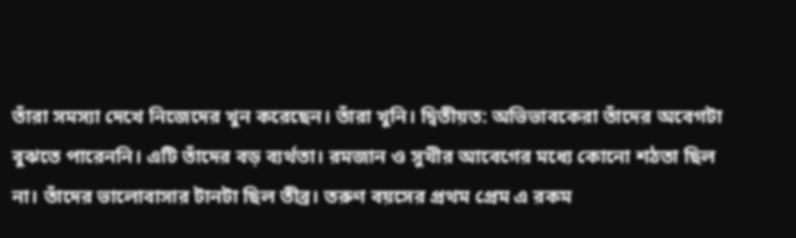তাঁরা সমস্যা দেখে নিজেদের খুন করেছেন। তাঁরা খুনি। দ্বিতীয়ত: অভিভাবকেরা তাঁদের অবেগটা বুঝতে পারেননি। এটি তাঁদের বড় ব্যর্থতা। রমজান ও সুখীর আবেগের মধ্যে কোনো শঠতা ছিল না। তাঁদের ভালোবাসার টানটা ছিল তীব্র। তরুণ বয়সের প্রথম প্রেম এ রকম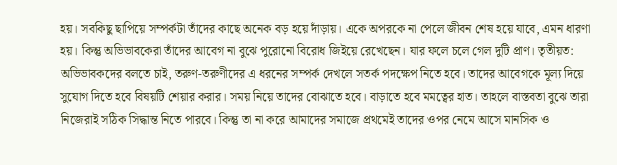হয়। সবকিছু ছাপিয়ে সম্পর্কটা তাঁদের কাছে অনেক বড় হয়ে দাঁড়ায়। একে অপরকে না পেলে জীবন শেষ হয়ে যাবে, এমন ধারণা হয়। কিন্তু অভিভাবকেরা তাঁদের আবেগ না বুঝে পুরোনো বিরোধ জিইয়ে রেখেছেন। যার ফলে চলে গেল দুটি প্রাণ। তৃতীয়ত: অভিভাবকদের বলতে চাই, তরুণ-তরুণীদের এ ধরনের সম্পর্ক দেখলে সতর্ক পদক্ষেপ নিতে হবে। তাদের আবেগকে মূল্য দিয়ে সুযোগ দিতে হবে বিষয়টি শেয়ার করার। সময় নিয়ে তাদের বোঝাতে হবে। বাড়াতে হবে মমত্বের হাত। তাহলে বাস্তবতা বুঝে তারা নিজেরাই সঠিক সিদ্ধান্ত নিতে পারবে। কিন্তু তা না করে আমাদের সমাজে প্রথমেই তাদের ওপর নেমে আসে মানসিক ও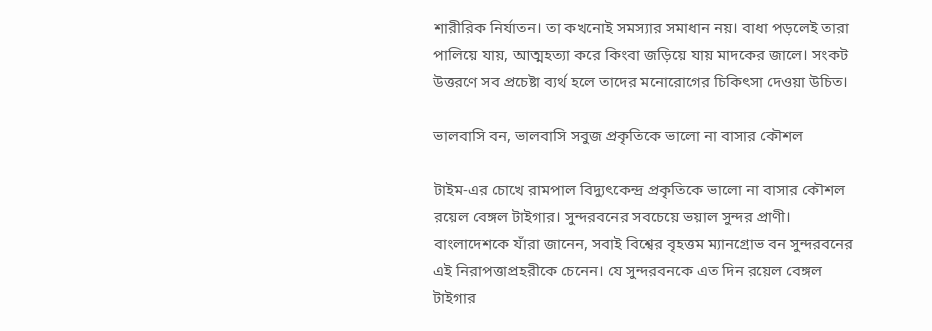শারীরিক নির্যাতন। তা কখনোই সমস্যার সমাধান নয়। বাধা পড়লেই তারা পালিয়ে যায়, আত্মহত্যা করে কিংবা জড়িয়ে যায় মাদকের জালে। সংকট উত্তরণে সব প্রচেষ্টা ব্যর্থ হলে তাদের মনোরোগের চিকিৎসা দেওয়া উচিত।

ভালবাসি বন, ভালবাসি সবুজ প্রকৃতিকে ভালো না বাসার কৌশল

টাইম-এর চোখে রামপাল বিদ্যুৎকেন্দ্র প্রকৃতিকে ভালো না বাসার কৌশল রয়েল বেঙ্গল টাইগার। সুন্দরবনের সবচেয়ে ভয়াল সুন্দর প্রাণী। বাংলাদেশকে যাঁরা জানেন, সবাই বিশ্বের বৃহত্তম ম্যানগ্রোভ বন সুন্দরবনের এই নিরাপত্তাপ্রহরীকে চেনেন। যে সুন্দরবনকে এত দিন রয়েল বেঙ্গল টাইগার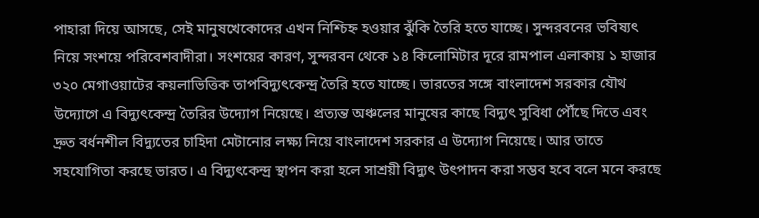পাহারা দিয়ে আসছে, সেই মানুষখেকোদের এখন নিশ্চিহ্ন হওয়ার ঝুঁকি তৈরি হতে যাচ্ছে। সুন্দরবনের ভবিষ্যৎ নিয়ে সংশয়ে পরিবেশবাদীরা। সংশয়ের কারণ, সুন্দরবন থেকে ১৪ কিলোমিটার দূরে রামপাল এলাকায় ১ হাজার ৩২০ মেগাওয়াটের কয়লাভিত্তিক তাপবিদ্যুৎকেন্দ্র তৈরি হতে যাচ্ছে। ভারতের সঙ্গে বাংলাদেশ সরকার যৌথ উদ্যোগে এ বিদ্যুৎকেন্দ্র তৈরির উদ্যোগ নিয়েছে। প্রত্যন্ত অঞ্চলের মানুষের কাছে বিদ্যুৎ সুবিধা পৌঁছে দিতে এবং দ্রুত বর্ধনশীল বিদ্যুতের চাহিদা মেটানোর লক্ষ্য নিয়ে বাংলাদেশ সরকার এ উদ্যোগ নিয়েছে। আর তাতে সহযোগিতা করছে ভারত। এ বিদ্যুৎকেন্দ্র স্থাপন করা হলে সাশ্রয়ী বিদ্যুৎ উৎপাদন করা সম্ভব হবে বলে মনে করছে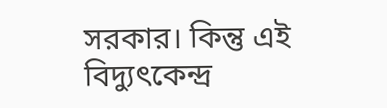সরকার। কিন্তু এই বিদ্যুৎকেন্দ্র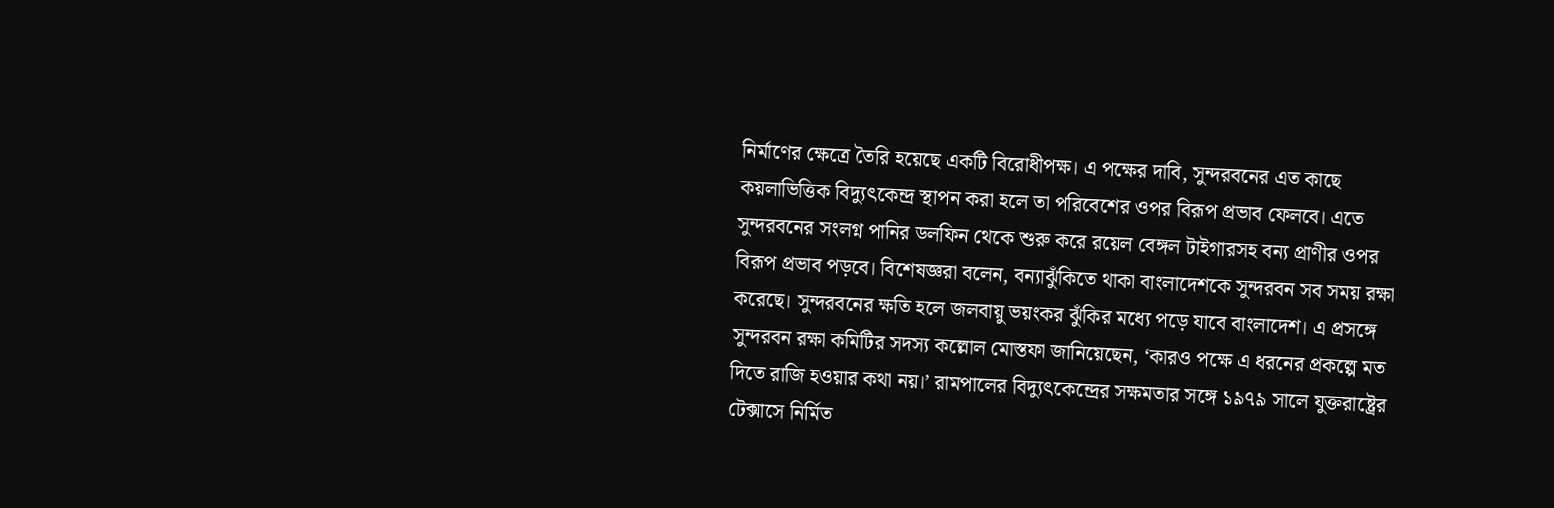নির্মাণের ক্ষেত্রে তৈরি হয়েছে একটি বিরোধীপক্ষ। এ পক্ষের দাবি, সুন্দরবনের এত কাছে কয়লাভিত্তিক বিদ্যুৎকেন্দ্র স্থাপন করা হলে তা পরিবেশের ওপর বিরূপ প্রভাব ফেলবে। এতে সুন্দরবনের সংলগ্ন পানির ডলফিন থেকে শুরু করে রয়েল বেঙ্গল টাইগারসহ বন্য প্রাণীর ওপর বিরূপ প্রভাব পড়বে। বিশেষজ্ঞরা বলেন, বন্যাঝুঁকিতে থাকা বাংলাদেশকে সুন্দরবন সব সময় রক্ষা করেছে। সুন্দরবনের ক্ষতি হলে জলবায়ু ভয়ংকর ঝুঁকির মধ্যে পড়ে যাবে বাংলাদেশ। এ প্রসঙ্গে সুন্দরবন রক্ষা কমিটির সদস্য কল্লোল মোস্তফা জানিয়েছেন, ‘কারও পক্ষে এ ধরনের প্রকল্পে মত দিতে রাজি হওয়ার কথা নয়।’ রামপালের বিদ্যুৎকেন্দ্রের সক্ষমতার সঙ্গে ১৯৭৯ সালে যুক্তরাষ্ট্রের টেক্সাসে নির্মিত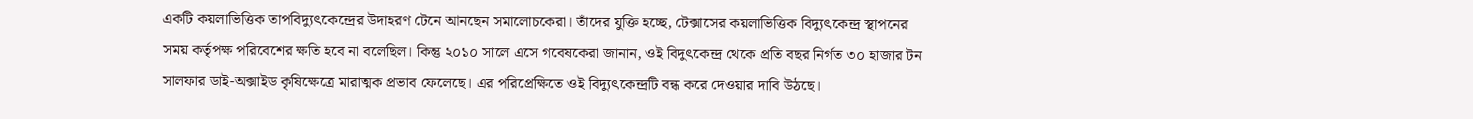একটি কয়লাভিত্তিক তাপবিদ্যুৎকেন্দ্রের উদাহরণ টেনে আনছেন সমালোচকেরা। তাঁদের যুক্তি হচ্ছে, টেক্সাসের কয়লাভিত্তিক বিদ্যুৎকেন্দ্র স্থাপনের সময় কর্তৃপক্ষ পরিবেশের ক্ষতি হবে না বলেছিল। কিন্তু ২০১০ সালে এসে গবেষকেরা জানান, ওই বিদুৎকেন্দ্র থেকে প্রতি বছর নির্গত ৩০ হাজার টন সালফার ডাই-অক্সাইড কৃষিক্ষেত্রে মারাত্মক প্রভাব ফেলেছে। এর পরিপ্রেক্ষিতে ওই বিদ্যুৎকেন্দ্রটি বন্ধ করে দেওয়ার দাবি উঠছে।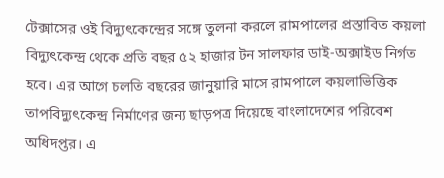টেক্সাসের ওই বিদ্যুৎকেন্দ্রের সঙ্গে তুলনা করলে রামপালের প্রস্তাবিত কয়লা বিদ্যুৎকেন্দ্র থেকে প্রতি বছর ৫২ হাজার টন সালফার ডাই-অক্সাইড নির্গত হবে। এর আগে চলতি বছরের জানুয়ারি মাসে রামপালে কয়লাভিত্তিক তাপবিদ্যুৎকেন্দ্র নির্মাণের জন্য ছাড়পত্র দিয়েছে বাংলাদেশের পরিবেশ অধিদপ্তর। এ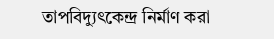তাপবিদ্যুৎকেন্দ্র নির্মাণ করা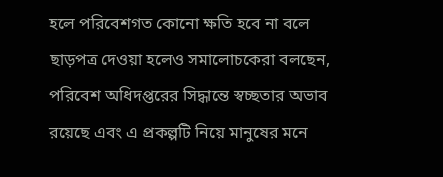হলে পরিবেশগত কোনো ক্ষতি হবে না বলে ছাড়পত্র দেওয়া হলেও সমালোচকেরা বলছেন, পরিবেশ অধিদপ্তরের সিদ্ধান্তে স্বচ্ছতার অভাব রয়েছে এবং এ প্রকল্পটি নিয়ে মানুষের মনে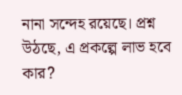নানা সন্দেহ রয়েছে। প্রশ্ন উঠছে, এ প্রকল্পে লাভ হবে কার?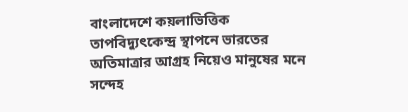বাংলাদেশে কয়লাভিত্তিক তাপবিদ্যুৎকেন্দ্র স্থাপনে ভারতের অতিমাত্রার আগ্রহ নিয়েও মানুষের মনে সন্দেহ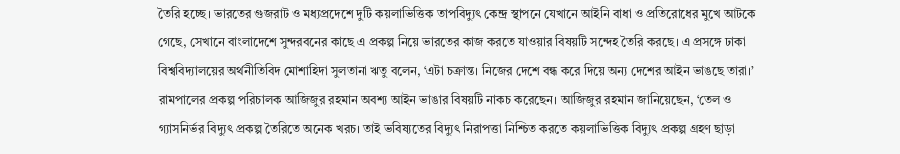তৈরি হচ্ছে। ভারতের গুজরাট ও মধ্যপ্রদেশে দুটি কয়লাভিত্তিক তাপবিদ্যুৎ কেন্দ্র স্থাপনে যেখানে আইনি বাধা ও প্রতিরোধের মুখে আটকে গেছে, সেখানে বাংলাদেশে সুন্দরবনের কাছে এ প্রকল্প নিয়ে ভারতের কাজ করতে যাওয়ার বিষয়টি সন্দেহ তৈরি করছে। এ প্রসঙ্গে ঢাকা বিশ্ববিদ্যালয়ের অর্থনীতিবিদ মোশাহিদা সুলতানা ঋতু বলেন, ‘এটা চক্রান্ত। নিজের দেশে বন্ধ করে দিয়ে অন্য দেশের আইন ভাঙছে তারা।’ রামপালের প্রকল্প পরিচালক আজিজুর রহমান অবশ্য আইন ভাঙার বিষয়টি নাকচ করেছেন। আজিজুর রহমান জানিয়েছেন, ‘তেল ও গ্যাসনির্ভর বিদ্যুৎ প্রকল্প তৈরিতে অনেক খরচ। তাই ভবিষ্যতের বিদ্যুৎ নিরাপত্তা নিশ্চিত করতে কয়লাভিত্তিক বিদ্যুৎ প্রকল্প গ্রহণ ছাড়া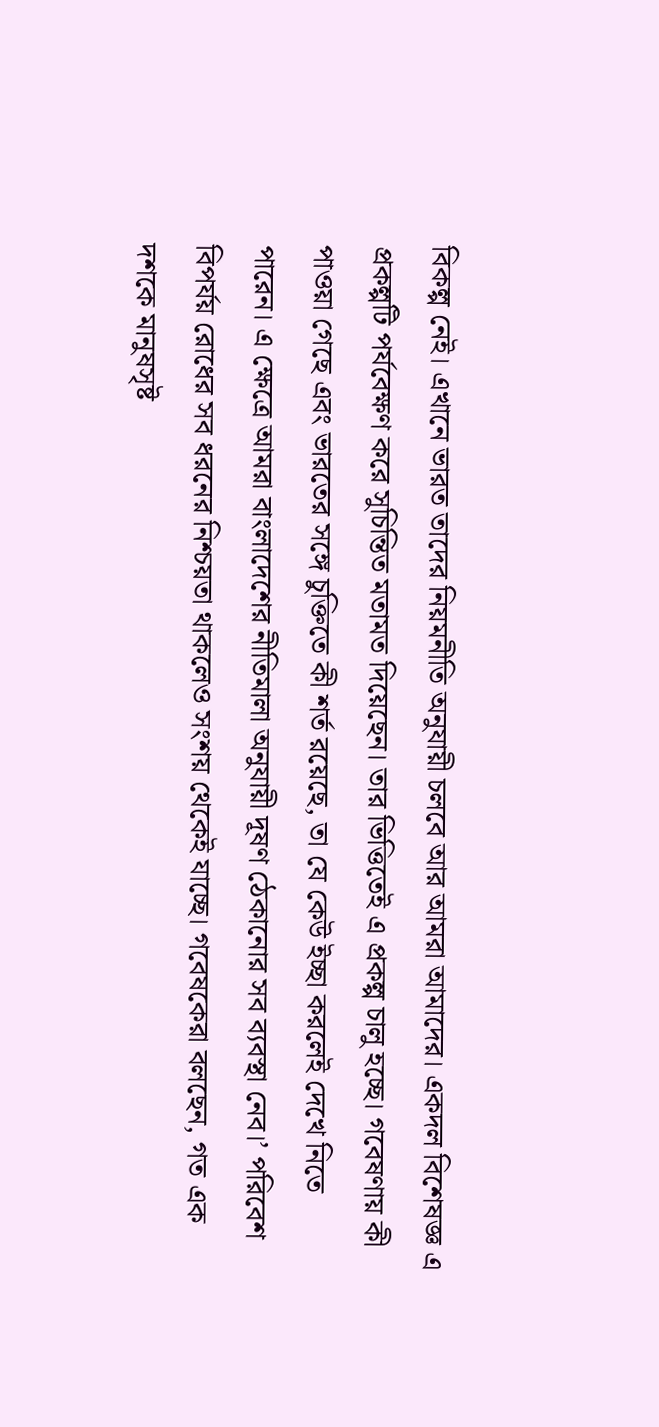বিকল্প নেই। এখানে ভারত তাদের নিয়মনীতি অনুযায়ী চলবে আর আমরা আমাদের। একদল বিশেষজ্ঞ এ প্রকল্পটি পর্যবেক্ষণ করে সুচিন্তিত মতামত দিয়েছেন। তার ভিত্তিতেই এ প্রকল্প চালু হচ্ছে। গবেষণায় কী পাওয়া গেছে এবং ভারতের সঙ্গে চুক্তিতে কী শর্ত রয়েছে, তা যে কেউ ইচ্ছা করলেই দেখে নিতে পারেন। এ ক্ষেত্রে আমরা বাংলাদেশের নীতিমালা অনুযায়ী দূষণ ঠেকানোর সব ব্যবস্থা নেব।’ পরিবেশ বিপর্যয় রোধের সব ধরনের নিশ্চয়তা থাকলেও সংশয় থেকেই যাচ্ছে। গবেষকেরা বলছেন, গত এক দশকে মানুষসৃষ্ট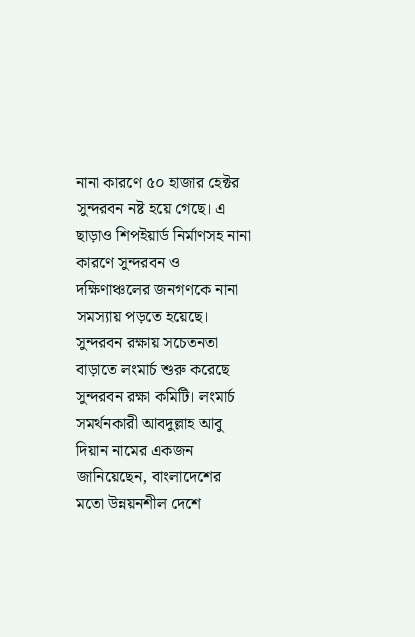নানা কারণে ৫০ হাজার হেক্টর সুন্দরবন নষ্ট হয়ে গেছে। এ ছাড়াও শিপইয়ার্ড নির্মাণসহ নানা কারণে সুন্দরবন ও দক্ষিণাঞ্চলের জনগণকে নানা সমস্যায় পড়তে হয়েছে। সুন্দরবন রক্ষায় সচেতনতা বাড়াতে লংমার্চ শুরু করেছে সুন্দরবন রক্ষা কমিটি। লংমার্চ সমর্থনকারী আবদুল্লাহ আবু দিয়ান নামের একজন জানিয়েছেন, বাংলাদেশের মতো উন্নয়নশীল দেশে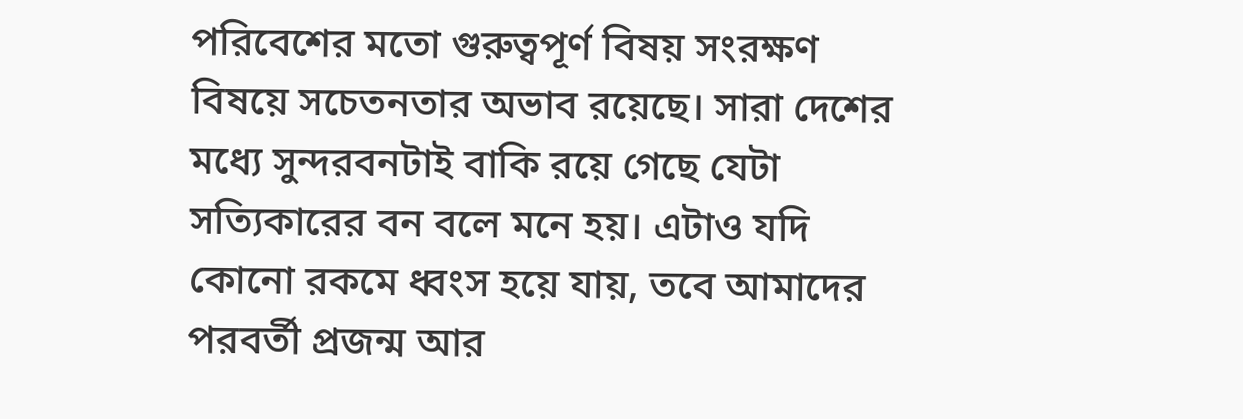পরিবেশের মতো গুরুত্বপূর্ণ বিষয় সংরক্ষণ বিষয়ে সচেতনতার অভাব রয়েছে। সারা দেশের মধ্যে সুন্দরবনটাই বাকি রয়ে গেছে যেটা সত্যিকারের বন বলে মনে হয়। এটাও যদি কোনো রকমে ধ্বংস হয়ে যায়, তবে আমাদের পরবর্তী প্রজন্ম আর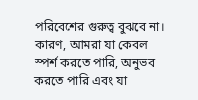পরিবেশের গুরুত্ব বুঝবে না। কারণ, আমরা যা কেবল স্পর্শ করতে পারি, অনুভব করতে পারি এবং যা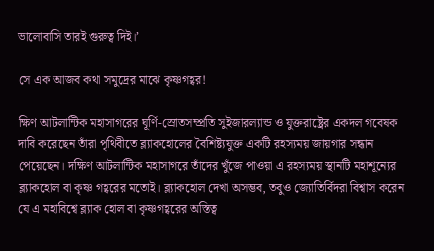ভালোবাসি তারই গুরুত্ব দিই।’

সে এক আজব কথা সমুদ্রের মাঝে কৃষ্ণগহ্বর!

ক্ষিণ আটলান্টিক মহাসাগরের ঘূর্ণি-স্রোতসম্প্রতি সুইজারল্যান্ড ও যুক্তরাষ্ট্রের একদল গবেষক দাবি করেছেন তাঁরা পৃথিবীতে ব্ল্যাকহোলের বৈশিষ্ট্যযুক্ত একটি রহস্যময় জায়গার সন্ধান পেয়েছেন। দক্ষিণ আটলান্টিক মহাসাগরে তাঁদের খুঁজে পাওয়া এ রহস্যময় স্থানটি মহাশূন্যের ব্ল্যাকহোল বা কৃষ্ণ গহ্বরের মতোই। ব্ল্যাকহোল দেখা অসম্ভব, তবুও জ্যোতির্বিদরা বিশ্বাস করেন যে এ মহাবিশ্বে ব্ল্যাক হোল বা কৃষ্ণগহ্বরের অস্তিত্ব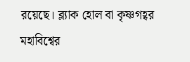রয়েছে। ব্ল্যাক হোল বা কৃষ্ণগহ্বর মহাবিশ্বের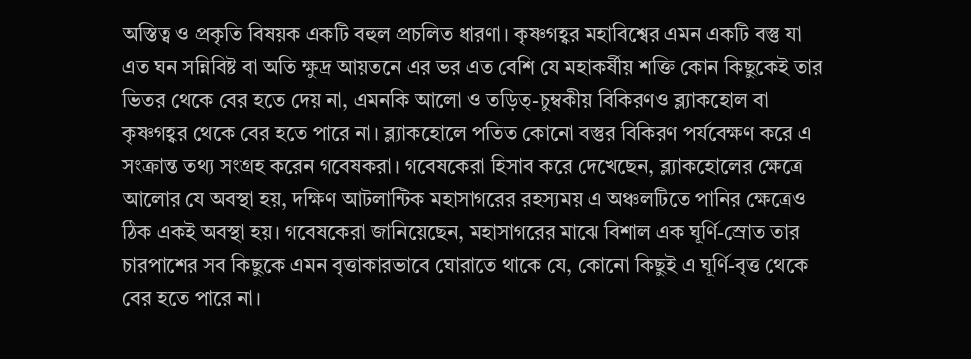অস্তিত্ব ও প্রকৃতি বিষয়ক একটি বহুল প্রচলিত ধারণা। কৃষ্ণগহ্বর মহাবিশ্বের এমন একটি বস্তু যা এত ঘন সন্নিবিষ্ট বা অতি ক্ষুদ্র আয়তনে এর ভর এত বেশি যে মহাকর্ষীয় শক্তি কোন কিছুকেই তার ভিতর থেকে বের হতে দেয় না, এমনকি আলো ও তড়িত্-চুম্বকীয় বিকিরণও ব্ল্যাকহোল বা কৃষ্ণগহ্বর থেকে বের হতে পারে না। ব্ল্যাকহোলে পতিত কোনো বস্তুর বিকিরণ পর্যবেক্ষণ করে এ সংক্রান্ত তথ্য সংগ্রহ করেন গবেষকরা। গবেষকেরা হিসাব করে দেখেছেন, ব্ল্যাকহোলের ক্ষেত্রে আলোর যে অবস্থা হয়, দক্ষিণ আটলান্টিক মহাসাগরের রহস্যময় এ অঞ্চলটিতে পানির ক্ষেত্রেও ঠিক একই অবস্থা হয়। গবেষকেরা জানিয়েছেন, মহাসাগরের মাঝে বিশাল এক ঘূর্ণি-স্রোত তার চারপাশের সব কিছুকে এমন বৃত্তাকারভাবে ঘোরাতে থাকে যে, কোনো কিছুই এ ঘূর্ণি-বৃত্ত থেকে বের হতে পারে না।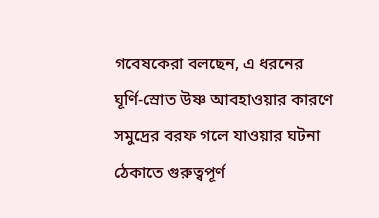গবেষকেরা বলছেন, এ ধরনের ঘূর্ণি-স্রোত উষ্ণ আবহাওয়ার কারণে সমুদ্রের বরফ গলে যাওয়ার ঘটনা ঠেকাতে গুরুত্বপূর্ণ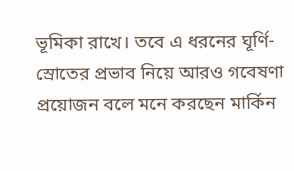ভূমিকা রাখে। তবে এ ধরনের ঘূর্ণি-স্রোতের প্রভাব নিয়ে আরও গবেষণা প্রয়োজন বলে মনে করছেন মার্কিন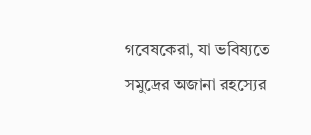গবেষকেরা, যা ভবিষ্যতে সমুদ্রের অজানা রহস্যের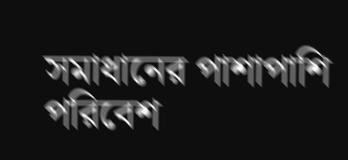সমাধানের পাশাপাশি পরিবেশ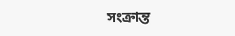সংক্রান্ত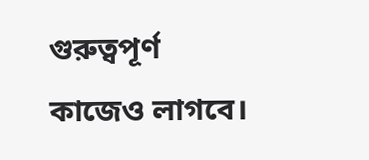গুরুত্বপূর্ণ কাজেও লাগবে।